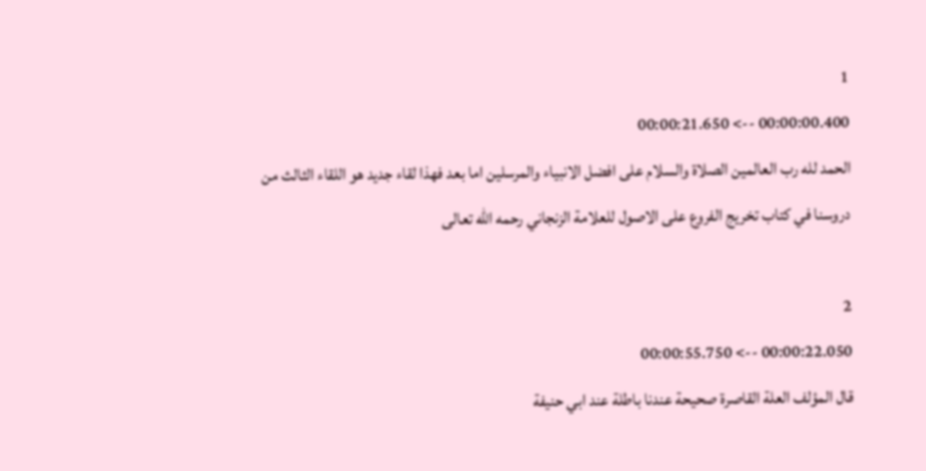1
00:00:00.400 --> 00:00:21.650
الحمد لله رب العالمين الصلاة والسلام على افضل الانبياء والمرسلين اما بعد فهذا لقاء جديد هو اللقاء الثالث من دروسنا في كتاب تخريج الفروع على الاصول للعلامة الزنجاني رحمه الله تعالى

2
00:00:22.050 --> 00:00:55.750
قال المؤلف العلة القاصرة صحيحة عندنا باطلة عند ابي حنيفة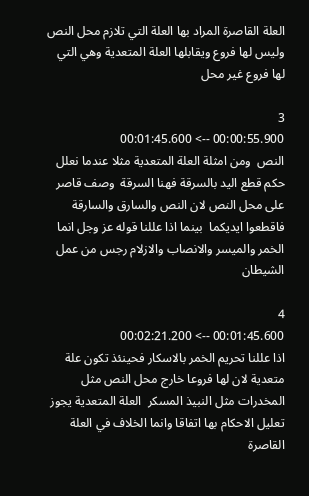العلة القاصرة المراد بها العلة التي تلازم محل النص وليس لها فروع ويقابلها العلة المتعدية وهي التي لها فروع غير محل

3
00:00:55.900 --> 00:01:45.600
النص  ومن امثلة العلة المتعدية مثلا عندما نعلل حكم قطع اليد بالسرقة فهنا السرقة  وصف قاصر على محل النص لان النص والسارق والسارقة فاقطعوا ايديكما  بينما اذا عللنا قوله عز وجل انما الخمر والميسر والانصاب والازلام رجس من عمل الشيطان

4
00:01:45.600 --> 00:02:21.200
اذا عللنا تحريم الخمر بالاسكار فحينئذ تكون علة متعدية لان لها فروعا خارج محل النص مثل المخدرات مثل النبيذ المسكر  العلة المتعدية يجوز تعليل الاحكام بها اتفاقا وانما الخلاف في العلة القاصرة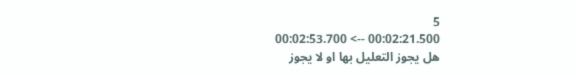5
00:02:21.500 --> 00:02:53.700
هل يجوز التعليل بها او لا يجوز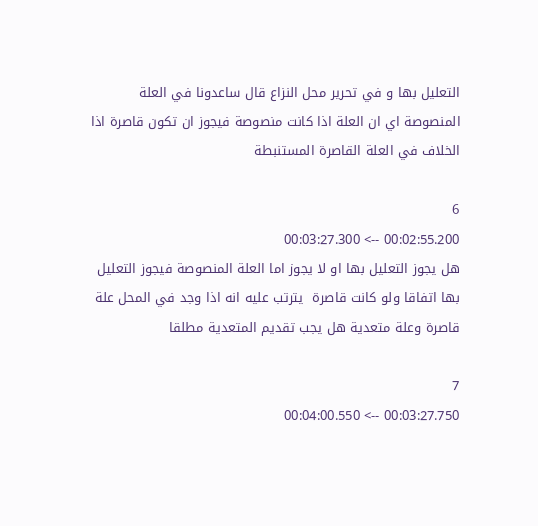التعليل بها و في تحرير محل النزاع قال ساعدونا في العلة المنصوصة اي ان العلة اذا كانت منصوصة فيجوز ان تكون قاصرة اذا الخلاف في العلة القاصرة المستنبطة

6
00:02:55.200 --> 00:03:27.300
هل يجوز التعليل بها او لا يجوز اما العلة المنصوصة فيجوز التعليل بها اتفاقا ولو كانت قاصرة  يترتب عليه انه اذا وجد في المحل علة قاصرة وعلة متعدية هل يجب تقديم المتعدية مطلقا

7
00:03:27.750 --> 00:04:00.550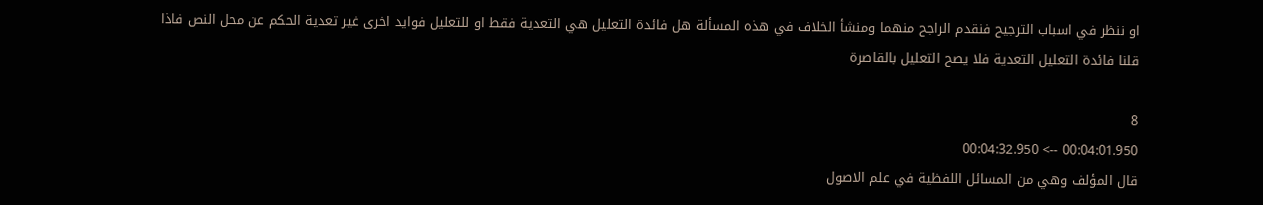او ننظر في اسباب الترجيح فنقدم الراجح منهما ومنشأ الخلاف في هذه المسألة هل فائدة التعليل هي التعدية فقط او للتعليل فوايد اخرى غير تعدية الحكم عن محل النص فاذا قلنا فائدة التعليل التعدية فلا يصح التعليل بالقاصرة

8
00:04:01.950 --> 00:04:32.950
قال المؤلف وهي من المسائل اللفظية في علم الاصول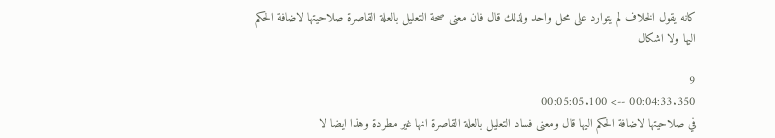كانه يقول الخلاف لم يتوارد على محل واحد ولذلك قال فان معنى صحة التعليل بالعلة القاصرة صلاحيتها لاضافة الحكم اليها ولا اشكال

9
00:04:33.350 --> 00:05:05.100
في صلاحيتها لاضافة الحكم اليها قال ومعنى فساد التعليل بالعلة القاصرة انها غير مطردة وهذا ايضا لا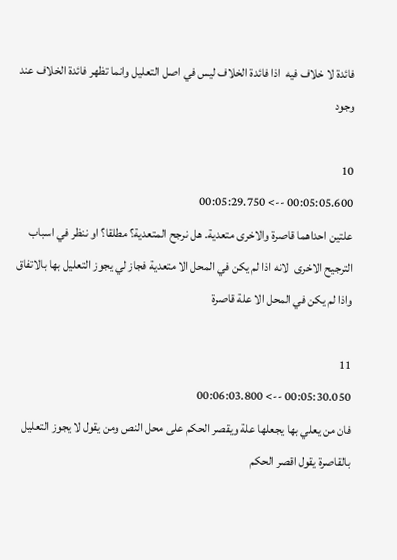فائدة لا خلاف فيه  اذا فائدة الخلاف ليس في اصل التعليل وانما تظهر فائدة الخلاف عند وجود

10
00:05:05.600 --> 00:05:29.750
علتين احداهما قاصرة والاخرى متعدية. هل نرجح المتعدية؟ مطلقا؟ او ننظر في اسباب الترجيح الاخرى  لانه اذا لم يكن في المحل الا متعدية فجاز لي يجوز التعليل بها بالاتفاق واذا لم يكن في المحل الا علة قاصرة

11
00:05:30.050 --> 00:06:03.800
فان من يعلي بها يجعلها علة ويقصر الحكم على محل النص ومن يقول لا يجوز التعليل بالقاصرة يقول اقصر الحكم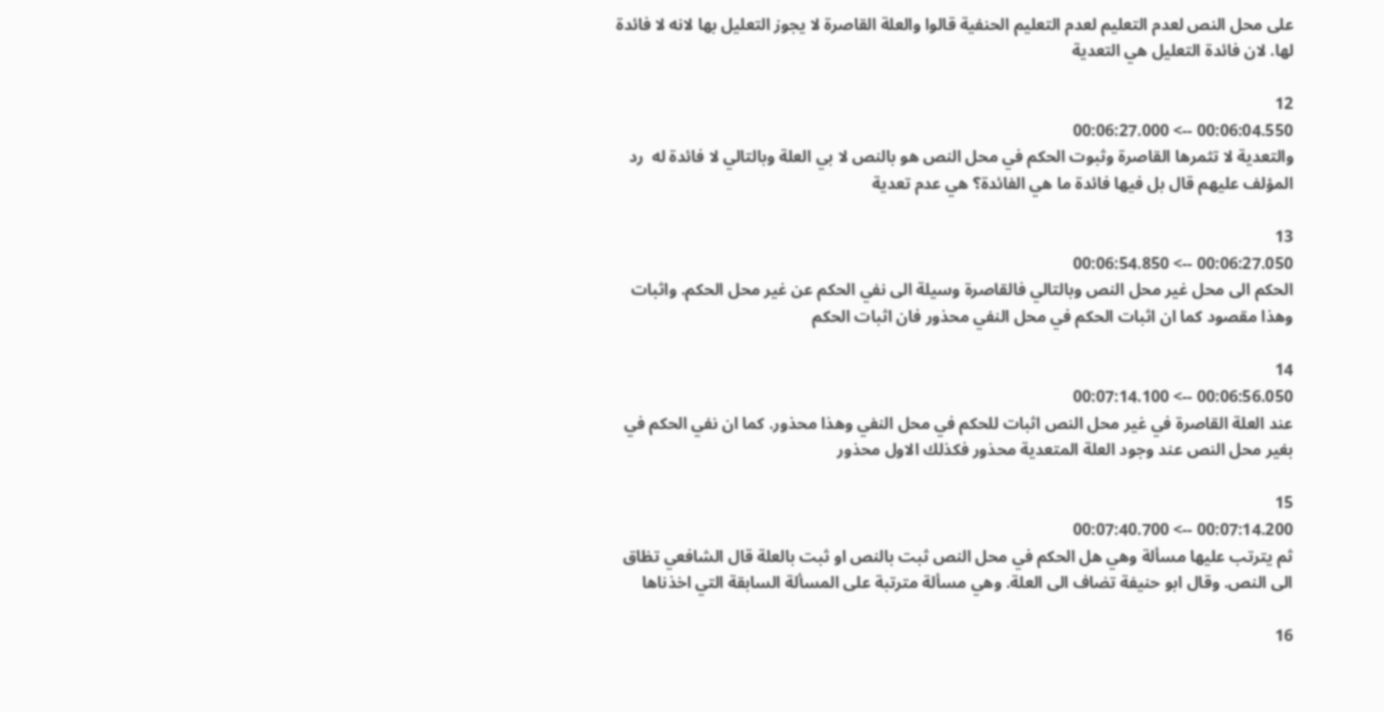على محل النص لعدم التعليم لعدم التعليم الحنفية قالوا والعلة القاصرة لا يجوز التعليل بها لانه لا فائدة لها. لان فائدة التعليل هي التعدية

12
00:06:04.550 --> 00:06:27.000
والتعدية لا تثمرها القاصرة وثبوت الحكم في محل النص هو بالنص لا بي العلة وبالتالي لا فائدة له  رد المؤلف عليهم قال بل فيها فائدة ما هي الفائدة؟ هي عدم تعدية

13
00:06:27.050 --> 00:06:54.850
الحكم الى محل غير محل النص وبالتالي فالقاصرة وسيلة الى نفي الحكم عن غير محل الحكم. واثبات وهذا مقصود كما ان اثبات الحكم في محل النفي محذور فان اثبات الحكم

14
00:06:56.050 --> 00:07:14.100
عند العلة القاصرة في غير محل النص اثبات للحكم في محل النفي وهذا محذور. كما ان نفي الحكم في بغير محل النص عند وجود العلة المتعدية محذور فكذلك الاول محذور

15
00:07:14.200 --> 00:07:40.700
ثم يترتب عليها مسألة وهي هل الحكم في محل النص ثبت بالنص او ثبت بالعلة قال الشافعي تظاق الى النص. وقال ابو حنيفة تضاف الى العلة. وهي مسألة مترتبة على المسألة السابقة التي اخذناها

16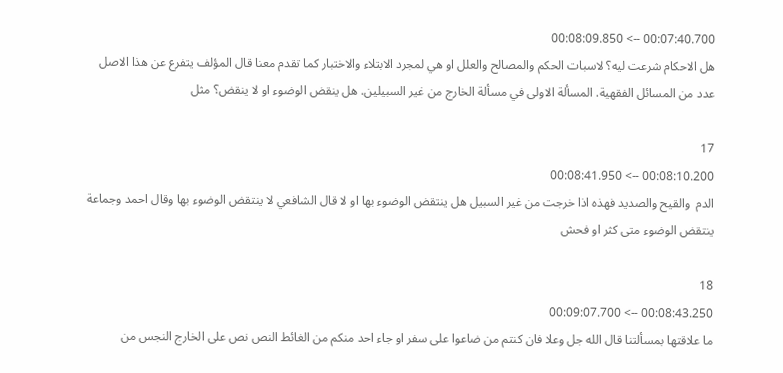00:07:40.700 --> 00:08:09.850
هل الاحكام شرعت ليه؟ لاسبات الحكم والمصالح والعلل او هي لمجرد الابتلاء والاختبار كما تقدم معنا قال المؤلف يتفرع عن هذا الاصل عدد من المسائل الفقهية. المسألة الاولى في مسألة الخارج من غير السبيلين. هل ينقض الوضوء او لا ينقض؟ مثل

17
00:08:10.200 --> 00:08:41.950
الدم  والقيح والصديد فهذه اذا خرجت من غير السبيل هل ينتقض الوضوء بها او لا قال الشافعي لا ينتقض الوضوء بها وقال احمد وجماعة ينتقض الوضوء متى كثر او فحش

18
00:08:43.250 --> 00:09:07.700
ما علاقتها بمسألتنا قال الله جل وعلا فان كنتم من ضاعوا على سفر او جاء احد منكم من الغائط النص نص على الخارج النجس من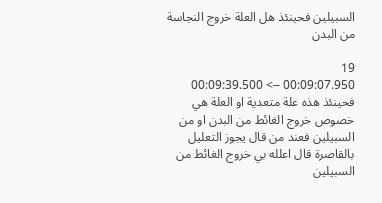السبيلين فحينئذ هل العلة خروج النجاسة من البدن

19
00:09:07.950 --> 00:09:39.500
فحينئذ هذه علة متعدية او العلة هي خصوص خروج الغائط من البدن او من السبيلين فعند من قال يجوز التعليل بالقاصرة قال اعلله بي خروج الغائط من السبيلين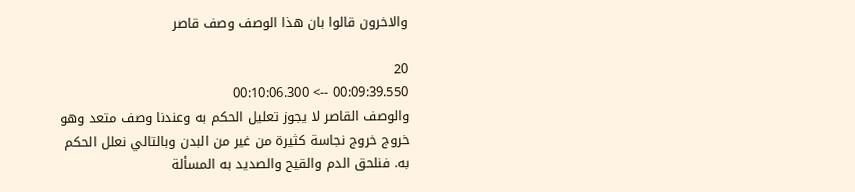والاخرون قالوا بان هذا الوصف وصف قاصر

20
00:09:39.550 --> 00:10:06.300
والوصف القاصر لا يجوز تعليل الحكم به وعندنا وصف متعد وهو خروج خروج نجاسة كثيرة من غير من البدن وبالتالي نعلل الحكم به. فنلحق الدم والقيح والصديد به المسألة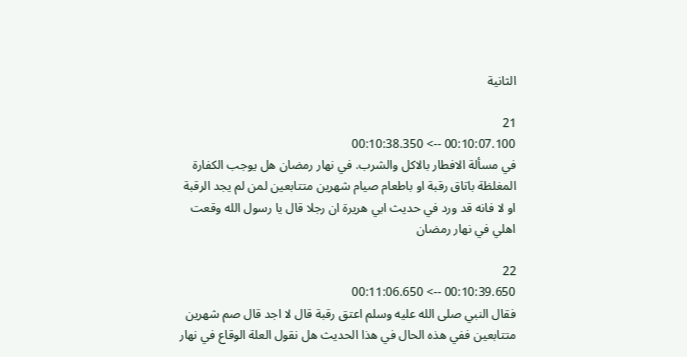الثانية

21
00:10:07.100 --> 00:10:38.350
في مسألة الافطار بالاكل والشرب. في نهار رمضان هل يوجب الكفارة المغلظة باتاق رقبة او باطعام صيام شهرين متتابعين لمن لم يجد الرقبة او لا فانه قد ورد في حديث ابي هريرة ان رجلا قال يا رسول الله وقعت اهلي في نهار رمضان

22
00:10:39.650 --> 00:11:06.650
فقال النبي صلى الله عليه وسلم اعتق رقبة قال لا اجد قال صم شهرين متتابعين ففي هذه الحال في هذا الحديث هل نقول العلة الوقاع في نهار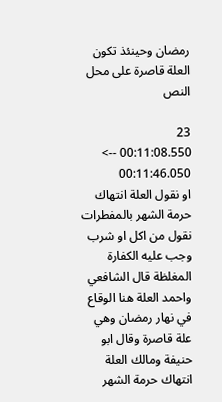رمضان وحينئذ تكون العلة قاصرة على محل النص

23
00:11:08.550 --> 00:11:46.050
او نقول العلة انتهاك حرمة الشهر بالمفطرات نقول من اكل او شرب وجب عليه الكفارة المغلظة قال الشافعي واحمد العلة هنا الوقاع في نهار رمضان وهي علة قاصرة وقال ابو حنيفة ومالك العلة انتهاك حرمة الشهر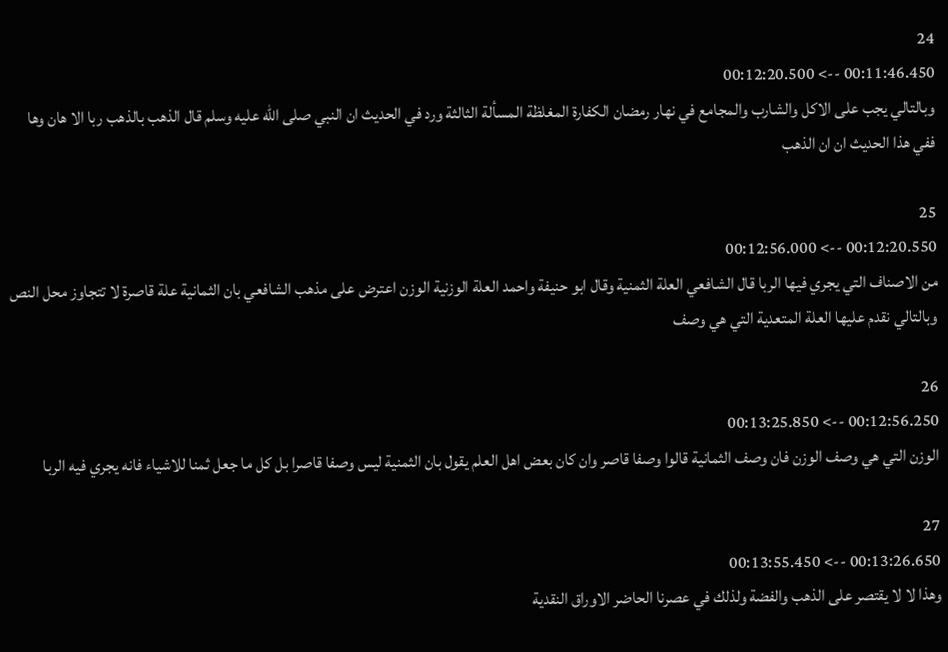24
00:11:46.450 --> 00:12:20.500
وبالتالي يجب على الاكل والشارب والمجامع في نهار رمضان الكفارة المغلظة المسألة الثالثة ورد في الحديث ان النبي صلى الله عليه وسلم قال الذهب بالذهب ربا الا هان وها ففي هذا الحديث ان ان الذهب

25
00:12:20.550 --> 00:12:56.000
من الاصناف التي يجري فيها الربا قال الشافعي العلة الثمنية وقال ابو حنيفة واحمد العلة الوزنية الوزن اعترض على مذهب الشافعي بان الثمانية علة قاصرة لا تتجاوز محل النص وبالتالي نقدم عليها العلة المتعدية التي هي وصف

26
00:12:56.250 --> 00:13:25.850
الوزن التي هي وصف الوزن فان وصف الثمانية قالوا وصفا قاصر وان كان بعض اهل العلم يقول بان الثمنية ليس وصفا قاصرا بل كل ما جعل ثمنا للاشياء فانه يجري فيه الربا

27
00:13:26.650 --> 00:13:55.450
وهذا لا لا يقتصر على الذهب والفضة ولذلك في عصرنا الحاضر الاوراق النقدية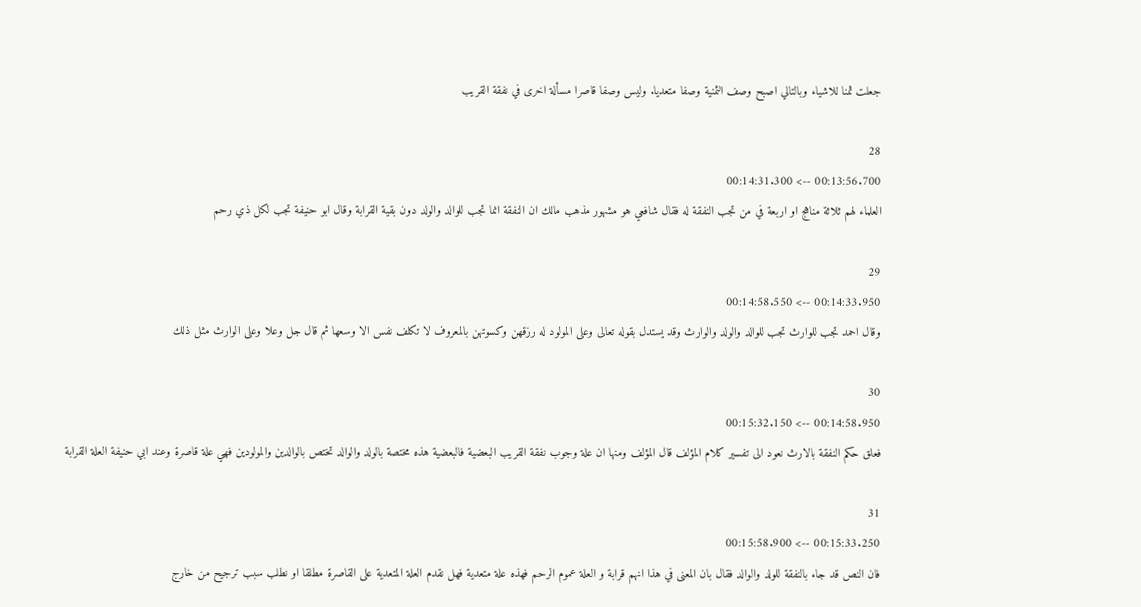جعلت ثمنا للاشياء وبالتالي اصبح وصف الثمنية وصفا متعديا. وليس وصفا قاصرا مسألة اخرى في نفقة القريب

28
00:13:56.700 --> 00:14:31.300
العلماء لهم ثلاثة مناهج او اربعة في من تجب النفقة له فقال شافعي هو مشهور مذهب مالك ان النفقة انما تجب للوالد والولد دون بقية القرابة وقال ابو حنيفة تجب لكل ذي رحم

29
00:14:33.950 --> 00:14:58.550
وقال احمد تجب للوارث تجب للوالد والولد والوارث وقد يستدل بقوله تعالى وعلى المولود له رزقهن وكسوتهن بالمعروف لا تكلف نفس الا وسعها ثم قال جل وعلا وعلى الوارث مثل ذلك

30
00:14:58.950 --> 00:15:32.150
فعلق حكم النفقة بالارث نعود الى تفسير كلام المؤلف قال المؤلف ومنها ان علة وجوب نفقة القريب البعضية فالبعضية هذه مختصة بالولد والوالد تختص بالوالدين والمولودين فهي علة قاصرة وعند ابي حنيفة العلة القرابة

31
00:15:33.250 --> 00:15:58.900
فان النص قد جاء بالنفقة للولد والوالد فقال بان المعنى في هذا انهم قرابة و العلة عموم الرحم فهذه علة متعدية فهل نقدم العلة المتعدية على القاصرة مطلقا او نطلب سبب ترجيح من خارج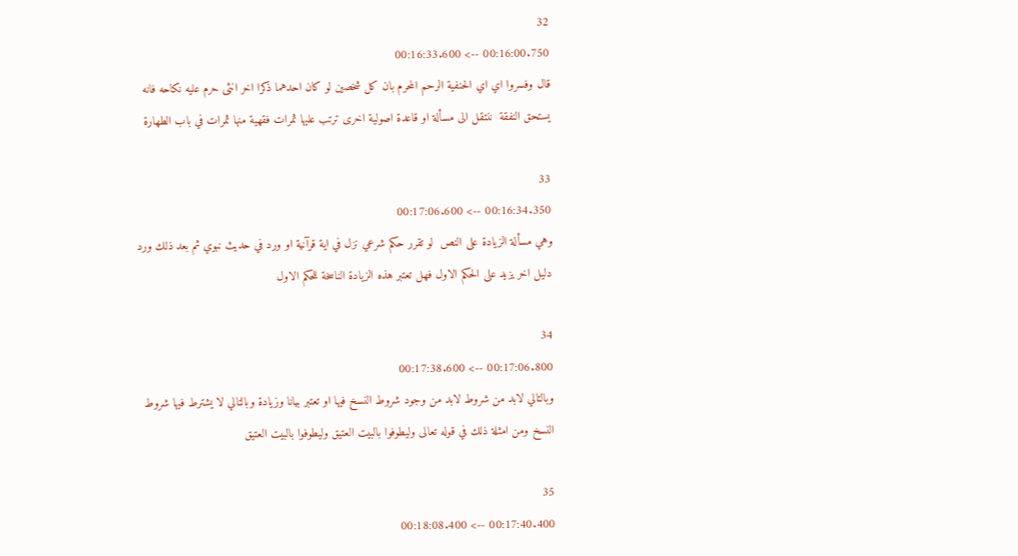32
00:16:00.750 --> 00:16:33.600
قال وفسروا اي اي الحنفية الرحم المحرم بان كل شخصين لو كان احدهما ذكرا اخر انثى حرم عليه نكاحه فانه يستحق النفقة  ننتقل الى مسألة او قاعدة اصولية اخرى ترتب عليها ثمرات فقهية منها ثمرات في باب الطهارة

33
00:16:34.350 --> 00:17:06.600
وهي مسألة الزيادة على النص  لو تقرر حكم شرعي نزل في اية قرآنية او ورد في حديث نبوي ثم بعد ذلك ورد دليل اخر يزيد على الحكم الاول فهل تعتبر هذه الزيادة الناسخة للحكم الاول

34
00:17:06.800 --> 00:17:38.600
وبالتالي لابد من شروط لابد من وجود شروط النسخ فيها او تعتبر بيانا وزيادة وبالتالي لا يشترط فيها شروط النسخ ومن امثلة ذلك في قوله تعالى وليطوفوا بالبيت العتيق وليطوفوا بالبيت العتيق

35
00:17:40.400 --> 00:18:08.400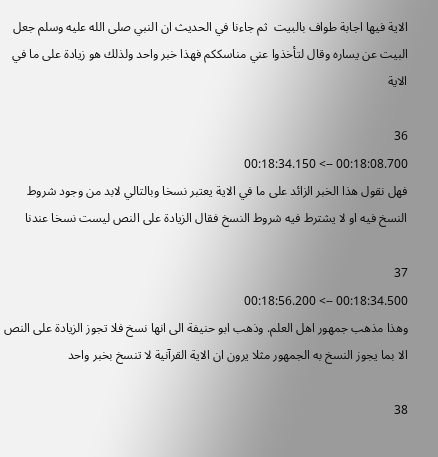الاية فيها اجابة طواف بالبيت  ثم جاءنا في الحديث ان النبي صلى الله عليه وسلم جعل البيت عن يساره وقال لتأخذوا عني مناسككم فهذا خبر واحد ولذلك هو زيادة على ما في الاية

36
00:18:08.700 --> 00:18:34.150
فهل نقول هذا الخبر الزائد على ما في الاية يعتبر نسخا وبالتالي لابد من وجود شروط النسخ فيه او لا يشترط فيه شروط النسخ فقال الزيادة على النص ليست نسخا عندنا

37
00:18:34.500 --> 00:18:56.200
وهذا مذهب جمهور اهل العلم. وذهب ابو حنيفة الى انها نسخ فلا تجوز الزيادة على النص الا بما يجوز النسخ به الجمهور مثلا يرون ان الاية القرآنية لا تنسخ بخبر واحد

38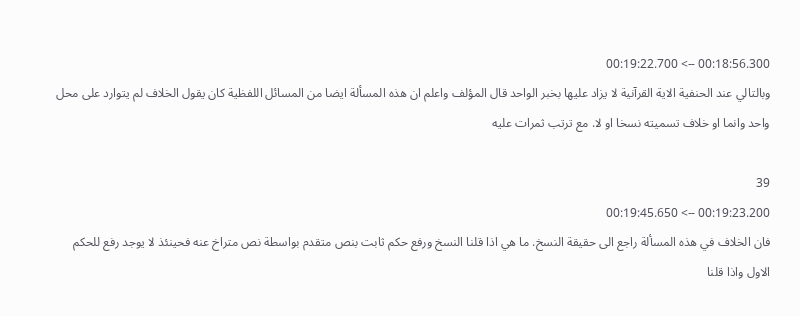00:18:56.300 --> 00:19:22.700
وبالتالي عند الحنفية الاية القرآنية لا يزاد عليها بخبر الواحد قال المؤلف واعلم ان هذه المسألة ايضا من المسائل اللفظية كان يقول الخلاف لم يتوارد على محل واحد وانما او خلاف تسميته نسخا او لا. مع ترتب ثمرات عليه

39
00:19:23.200 --> 00:19:45.650
فان الخلاف في هذه المسألة راجع الى حقيقة النسخ. ما هي اذا قلنا النسخ ورفع حكم ثابت بنص متقدم بواسطة نص متراخ عنه فحينئذ لا يوجد رفع للحكم الاول واذا قلنا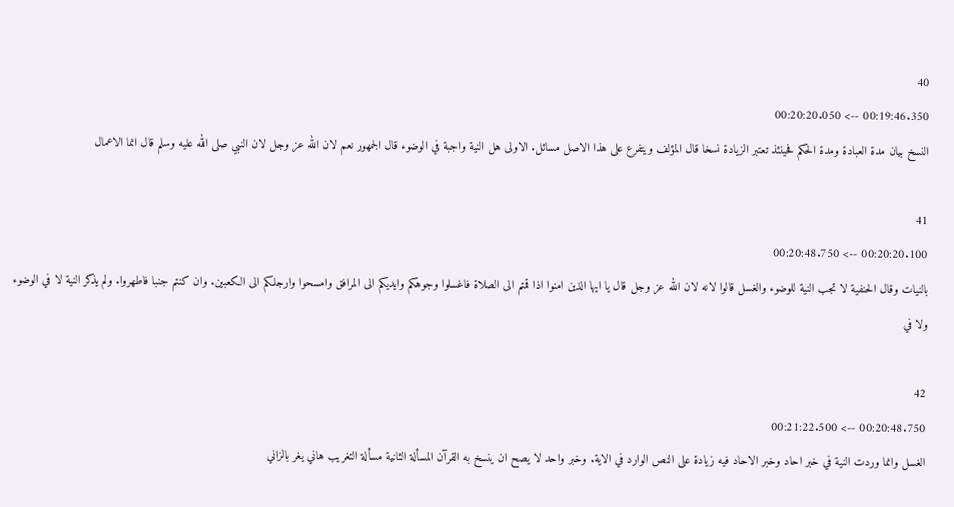40
00:19:46.350 --> 00:20:20.050
النسخ بيان مدة العبادة ومدة الحكم فحينئذ تعتبر الزيادة نسخا قال المؤلف ويتفرع على هذا الاصل مسائل. الاولى هل النية واجبة في الوضوء قال الجمهور نعم لان الله عز وجل لان النبي صلى الله عليه وسلم قال انما الاعمال

41
00:20:20.100 --> 00:20:48.750
بالنيات وقال الحنفية لا تجب النية للوضوء والغسل قالوا لانه لان الله عز وجل قال يا ايها الذين امنوا اذا قمتم الى الصلاة فاغسلوا وجوهكم وايديكم الى المرافق وامسحوا وارجلكم الى الكعبين. وان كنتم جنبا فاطهروا. ولم يذكر النية لا في الوضوء ولا في

42
00:20:48.750 --> 00:21:22.500
الغسل وانما وردت النية في خبر احاد وخبر الاحاد فيه زيادة على النص الوارد في الاية. وخبر واحد لا يصح ان ينسخ به القرآن المسألة الثانية مسألة التغريب هاني يغر بالزاني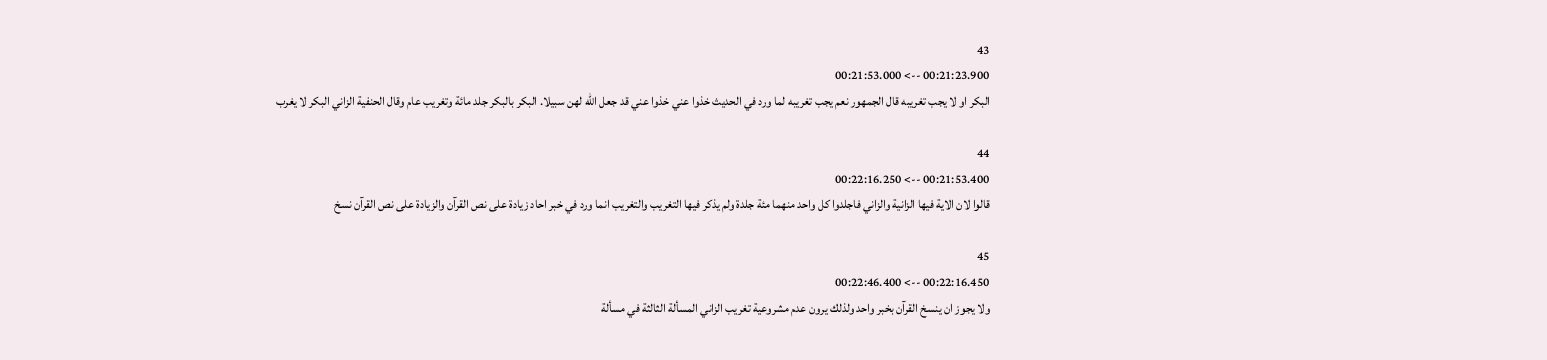43
00:21:23.900 --> 00:21:53.000
البكر او لا يجب تغريبه قال الجمهور نعم يجب تغريبه لما ورد في الحديث خذوا عني خذوا عني قد جعل الله لهن سبيلا. البكر بالبكر جلد مائة وتغريب عام وقال الحنفية الزاني البكر لا يغرب

44
00:21:53.400 --> 00:22:16.250
قالوا لان الاية فيها الزانية والزاني فاجلدوا كل واحد منهما مئة جلدة ولم يذكر فيها التغريب والتغريب انما ورد في خبر احاد زيادة على نص القرآن والزيادة على نص القرآن نسخ

45
00:22:16.450 --> 00:22:46.400
ولا يجوز ان ينسخ القرآن بخبر واحد ولذلك يرون عدم مشروعية تغريب الزاني المسألة الثالثة في مسألة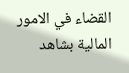القضاء في الامور المالية بشاهد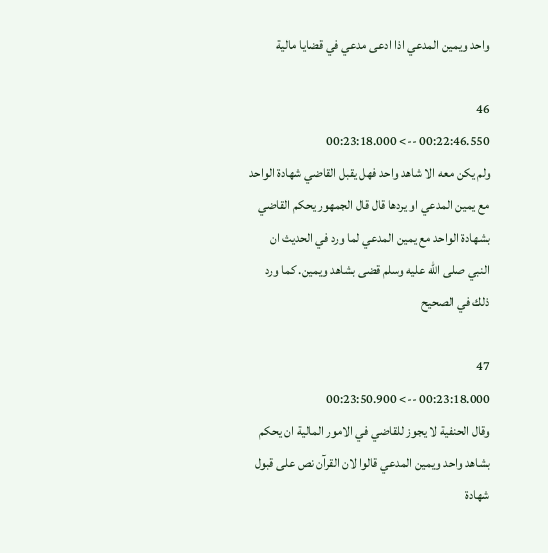واحد ويمين المدعي اذا ادعى مدعي في قضايا مالية

46
00:22:46.550 --> 00:23:18.000
ولم يكن معه الا شاهد واحد فهل يقبل القاضي شهادة الواحد مع يمين المدعي او يردها قال قال الجمهور يحكم القاضي بشهادة الواحد مع يمين المدعي لما ورد في الحديث ان النبي صلى الله عليه وسلم قضى بشاهد ويمين. كما ورد ذلك في الصحيح

47
00:23:18.000 --> 00:23:50.900
وقال الحنفية لا يجوز للقاضي في الامور المالية ان يحكم بشاهد واحد ويمين المدعي قالوا لان القرآن نص على قبول شهادة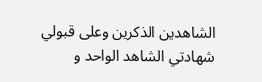الشاهدين الذكرين وعلى قبولي شهادتي الشاهد الواحد و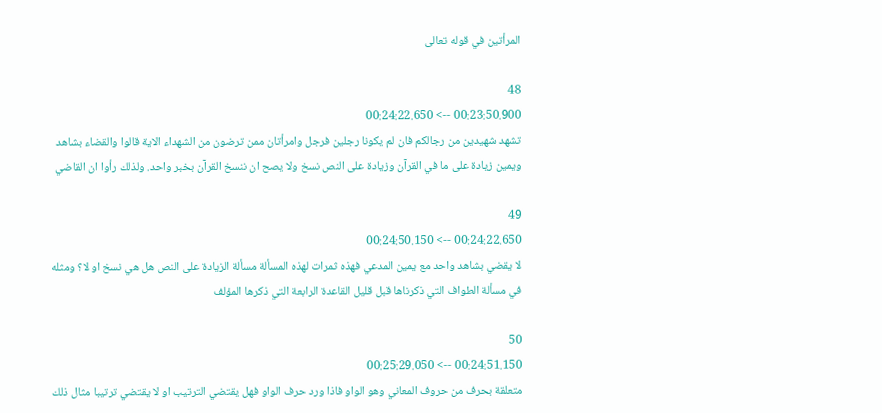المرأتين في قوله تعالى

48
00:23:50.900 --> 00:24:22.650
تشهد شهيدين من رجالكم فان لم يكونا رجلين فرجل وامرأتان ممن ترضون من الشهداء الاية قالوا والقضاء بشاهد ويمين زيادة على ما في القرآن وزيادة على النص نسخ ولا يصح ان ننسخ القرآن بخبر واحد. ولذلك رأوا ان القاضي

49
00:24:22.650 --> 00:24:50.150
لا يقضي بشاهد واحد مع يمين المدعي فهذه ثمرات لهذه المسألة مسألة الزيادة على النص هل هي نسخ او لا؟ ومثله في مسألة الطواف التي ذكرناها قبل قليل القاعدة الرابعة التي ذكرها المؤلف

50
00:24:51.150 --> 00:25:29.050
متعلقة بحرف من حروف المعاني وهو الواو فاذا ورد حرف الواو فهل يقتضي الترتيب او لا يقتضي ترتيبا مثال ذلك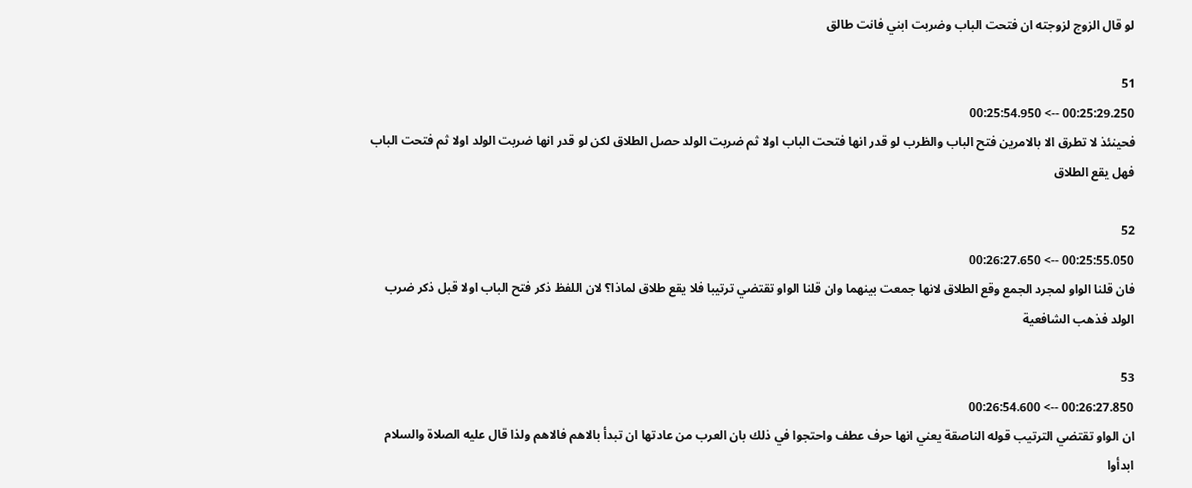لو قال الزوج لزوجته ان فتحت الباب وضربت ابني فانت طالق

51
00:25:29.250 --> 00:25:54.950
فحينئذ لا تطرق الا بالامرين فتح الباب والظرب لو قدر انها فتحت الباب اولا ثم ضربت الولد حصل الطلاق لكن لو قدر انها ضربت الولد اولا ثم فتحت الباب فهل يقع الطلاق

52
00:25:55.050 --> 00:26:27.650
فان قلنا الواو لمجرد الجمع وقع الطلاق لانها جمعت بينهما وان قلنا الواو تقتضي ترتيبا فلا يقع طلاق لماذا؟ لان اللفظ ذكر فتح الباب اولا قبل ذكر ضرب الولد فذهب الشافعية

53
00:26:27.850 --> 00:26:54.600
ان الواو تقتضي الترتيب قوله الناصقة يعني انها حرف عطف واحتجوا في ذلك بان العرب من عادتها ان تبدأ بالاهم فالاهم ولذا قال عليه الصلاة والسلام ابدأوا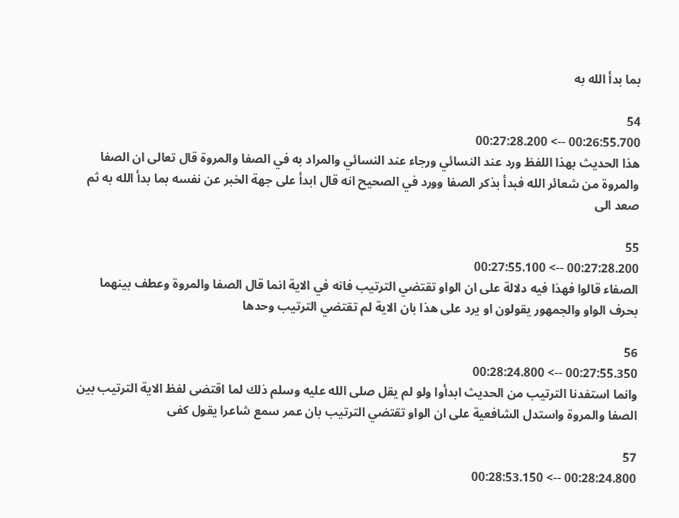بما بدأ الله به

54
00:26:55.700 --> 00:27:28.200
هذا الحديث بهذا اللفظ ورد عند النسائي ورجاء عند النسائي والمراد به في الصفا والمروة قال تعالى ان الصفا والمروة من شعائر الله فبدأ بذكر الصفا وورد في الصحيح انه قال ابدأ على جهة الخبر عن نفسه بما بدأ الله به ثم صعد الى

55
00:27:28.200 --> 00:27:55.100
الصفاء قالوا فهذا فيه دلالة على ان الواو تقتضي الترتيب فانه في الاية انما قال الصفا والمروة وعطف بينهما بحرف الواو والجمهور يقولون او يرد على هذا بان الاية لم تقتضي الترتيب وحدها

56
00:27:55.350 --> 00:28:24.800
وانما استفدنا الترتيب من الحديث ابدأوا ولو لم يقل صلى الله عليه وسلم ذلك لما اقتضى لفظ الاية الترتيب بين الصفا والمروة واستدل الشافعية على ان الواو تقتضي الترتيب بان عمر سمع شاعرا يقول كفى

57
00:28:24.800 --> 00:28:53.150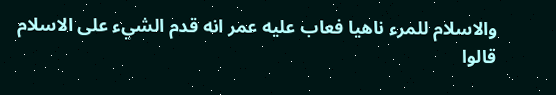والاسلام للمرء ناهيا فعاب عليه عمر انه قدم الشيء على الاسلام قالوا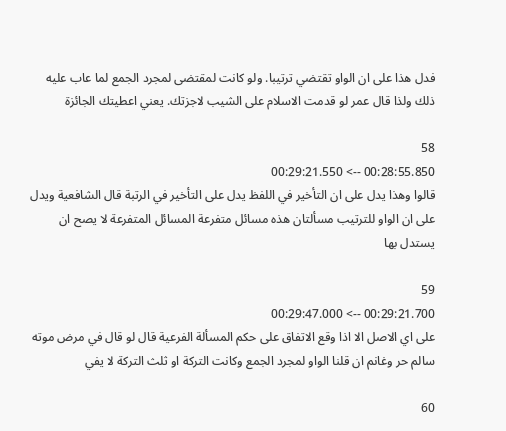فدل هذا على ان الواو تقتضي ترتيبا. ولو كانت لمقتضى لمجرد الجمع لما عاب عليه ذلك ولذا قال عمر لو قدمت الاسلام على الشيب لاجزتك. يعني اعطيتك الجائزة

58
00:28:55.850 --> 00:29:21.550
قالوا وهذا يدل على ان التأخير في اللفظ يدل على التأخير في الرتبة قال الشافعية ويدل على ان الواو للترتيب مسألتان هذه مسائل متفرعة المسائل المتفرعة لا يصح ان يستدل بها

59
00:29:21.700 --> 00:29:47.000
على اي الاصل الا اذا وقع الاتفاق على حكم المسألة الفرعية قال لو قال في مرض موته سالم حر وغانم ان قلنا الواو لمجرد الجمع وكانت التركة او ثلث التركة لا يفي

60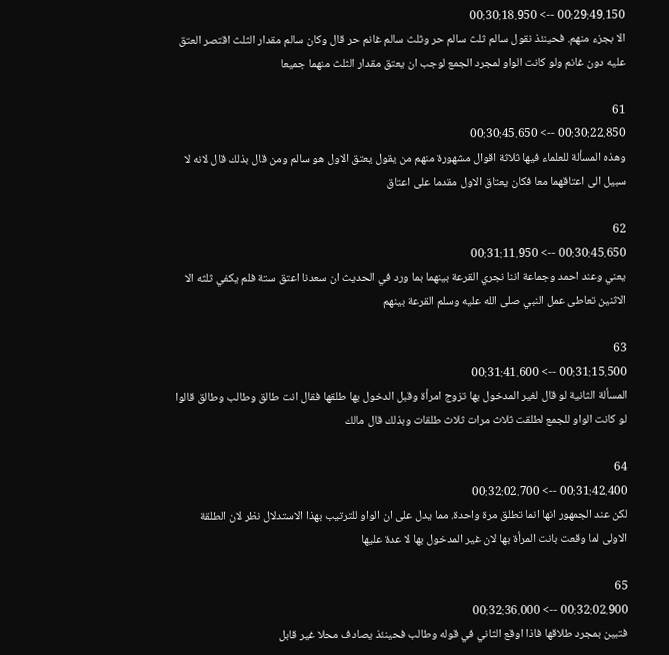00:29:49.150 --> 00:30:18.950
الا بجزء منهم. فحينئذ نقول سالم ثلث سالم حر وثلث سالم غانم حر قال وكان سالم مقدار الثلث اقتصر العتق عليه دون غانم ولو كانت الواو لمجرد الجمع لوجب ان يعتق مقدار الثلث منهما جميعا

61
00:30:22.850 --> 00:30:45.650
وهذه المسألة للعلماء فيها ثلاثة اقوال مشهورة منهم من يقول يعتق الاول هو سالم ومن قال بذلك قال لانه لا سبيل الى اعتاقهما معا فكان يعتاق الاول مقدما على اعتاق

62
00:30:45.650 --> 00:31:11.950
يعني وعند احمد وجماعة اننا نجري القرعة بينهما بما ورد في الحديث ان سعدنا اعتق ستة فلم يكفي ثلثه الا الاثنين تعاطى عمل النبي صلى الله عليه وسلم القرعة بينهم

63
00:31:15.500 --> 00:31:41.600
المسألة الثانية لو قال لغير المدخول بها تزوج امرأة وقبل الدخول بها طلقها فقال انت طالق وطالب وطالق قالوا لو كانت الواو للجمع لطلقت ثلاث مرات ثلاث طلقات وبذلك قال مالك

64
00:31:42.400 --> 00:32:02.700
لكن عند الجمهور انها انما تطلق مرة واحدة. مما يدل على ان الواو للترتيب بهذا الاستدلال نظر لان الطلقة الاولى لما وقعت بانت المرأة بها لان غير المدخول بها لا عدة عليها

65
00:32:02.900 --> 00:32:36.000
فتبين بمجرد طلاقها فاذا اوقع الثاني في قوله وطالب فحينئذ يصادف محلا غير قابل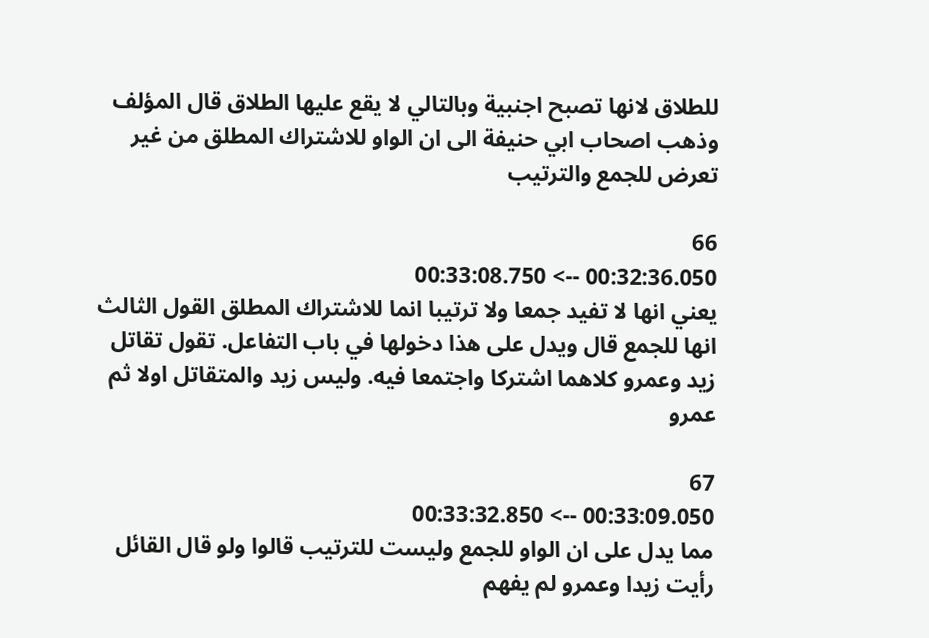للطلاق لانها تصبح اجنبية وبالتالي لا يقع عليها الطلاق قال المؤلف وذهب اصحاب ابي حنيفة الى ان الواو للاشتراك المطلق من غير تعرض للجمع والترتيب

66
00:32:36.050 --> 00:33:08.750
يعني انها لا تفيد جمعا ولا ترتيبا انما للاشتراك المطلق القول الثالث انها للجمع قال ويدل على هذا دخولها في باب التفاعل. تقول تقاتل زيد وعمرو كلاهما اشتركا واجتمعا فيه. وليس زيد والمتقاتل اولا ثم عمرو

67
00:33:09.050 --> 00:33:32.850
مما يدل على ان الواو للجمع وليست للترتيب قالوا ولو قال القائل رأيت زيدا وعمرو لم يفهم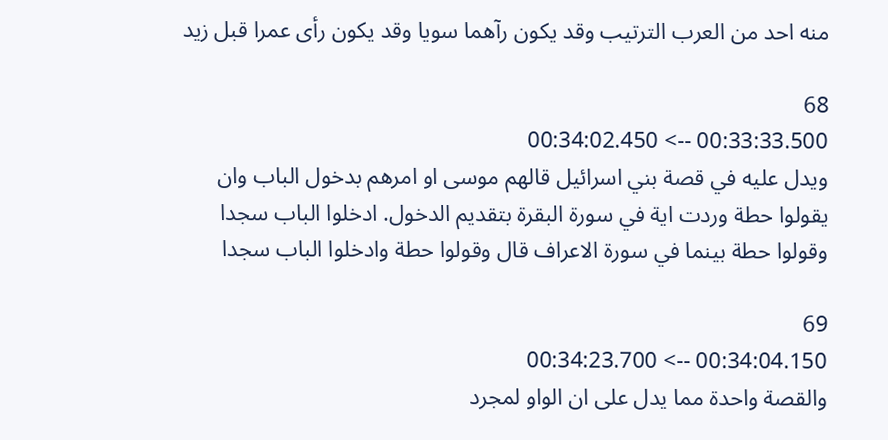منه احد من العرب الترتيب وقد يكون رآهما سويا وقد يكون رأى عمرا قبل زيد

68
00:33:33.500 --> 00:34:02.450
ويدل عليه في قصة بني اسرائيل قالهم موسى او امرهم بدخول الباب وان يقولوا حطة وردت اية في سورة البقرة بتقديم الدخول. ادخلوا الباب سجدا وقولوا حطة بينما في سورة الاعراف قال وقولوا حطة وادخلوا الباب سجدا

69
00:34:04.150 --> 00:34:23.700
والقصة واحدة مما يدل على ان الواو لمجرد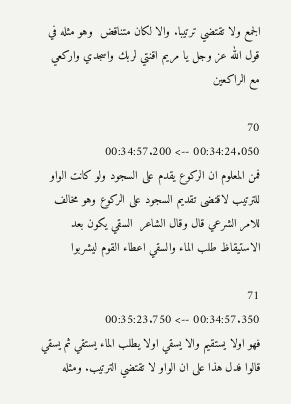الجمع ولا تقتضي ترتيبا. والا لكان متناقض  وهو مثله في قول الله عز وجل يا مريم اقنتي لربك واسجدي واركعي مع الراكعين

70
00:34:24.050 --> 00:34:57.200
فمن المعلوم ان الركوع يقدم على السجود ولو كانت الواو للترتيب لاقتضى تقديم السجود على الركوع وهو مخالف للامر الشرعي قال وقال الشاعر  السقي يكون بعد الاستيقاظ طلب الماء والسقي اعطاء القوم ليشربوا

71
00:34:57.350 --> 00:35:23.750
فهو اولا يستقيم والا يسقي اولا يطلب الماء يستقي ثم يسقي قالوا فدل هذا على ان الواو لا تقتضي الترتيب. ومثله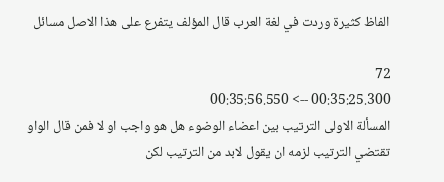الفاظ كثيرة وردت في لغة العرب قال المؤلف يتفرع على هذا الاصل مسائل

72
00:35:25.300 --> 00:35:56.550
المسألة الاولى الترتيب بين اعضاء الوضوء هل هو واجب او لا فمن قال الواو تقتضي الترتيب لزمه ان يقول لابد من الترتيب لكن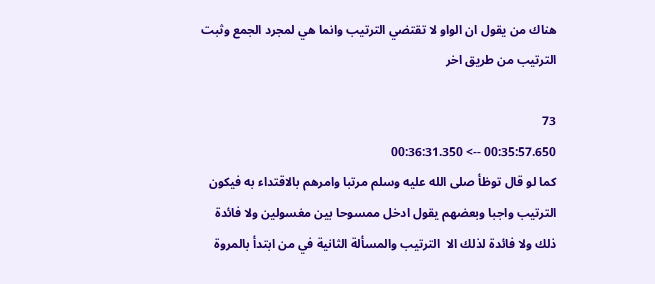هناك من يقول ان الواو لا تقتضي الترتيب وانما هي لمجرد الجمع وثبت الترتيب من طريق اخر

73
00:35:57.650 --> 00:36:31.350
كما لو قال توظأ صلى الله عليه وسلم مرتبا وامرهم بالاقتداء به فيكون الترتيب واجبا وبعضهم يقول ادخل ممسوحا بين مغسولين ولا فائدة ذلك ولا فائدة لذلك الا  الترتيب والمسألة الثانية في من ابتدأ بالمروة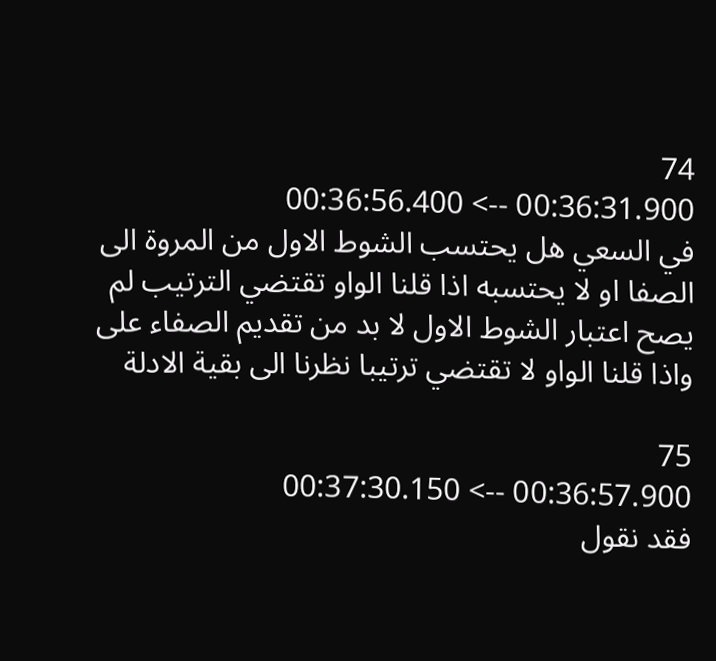74
00:36:31.900 --> 00:36:56.400
في السعي هل يحتسب الشوط الاول من المروة الى الصفا او لا يحتسبه اذا قلنا الواو تقتضي الترتيب لم يصح اعتبار الشوط الاول لا بد من تقديم الصفاء على  واذا قلنا الواو لا تقتضي ترتيبا نظرنا الى بقية الادلة

75
00:36:57.900 --> 00:37:30.150
فقد نقول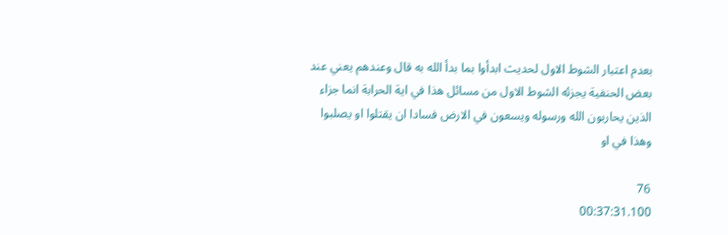بعدم اعتبار الشوط الاول لحديث ابدأوا بما بدأ الله به قال وعندهم يعني عند بعض الحنفية يجزئه الشوط الاول من مسائل هذا في اية الحرابة انما جزاء الذين يحاربون الله ورسوله ويسعون في الارض فسادا ان يقتلوا او يصلبوا وهذا في او

76
00:37:31.100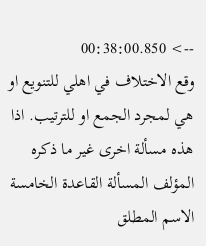--> 00:38:00.850
وقع الاختلاف في اهلي للتنويع او هي لمجرد الجمع او للترتيب. اذا هذه مسألة اخرى غير ما ذكره المؤلف المسألة القاعدة الخامسة الاسم المطلق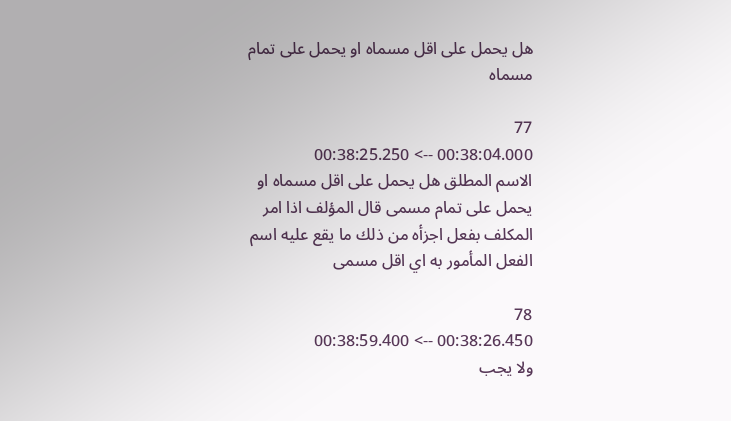هل يحمل على اقل مسماه او يحمل على تمام مسماه

77
00:38:04.000 --> 00:38:25.250
الاسم المطلق هل يحمل على اقل مسماه او يحمل على تمام مسمى قال المؤلف اذا امر المكلف بفعل اجزأه من ذلك ما يقع عليه اسم الفعل المأمور به اي اقل مسمى

78
00:38:26.450 --> 00:38:59.400
ولا يجب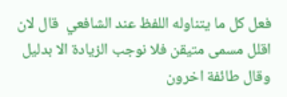فعل كل ما يتناوله اللفظ عند الشافعي  قال لان اقلل مسمى متيقن فلا نوجب الزيادة الا بدليل  وقال طائفة اخرون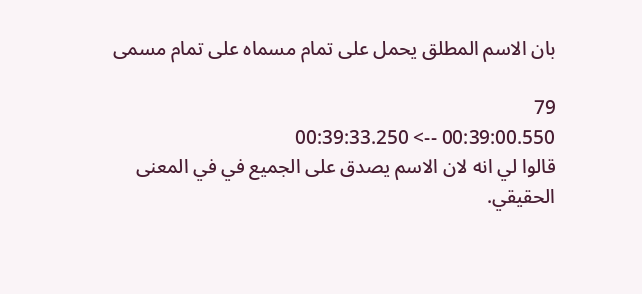بان الاسم المطلق يحمل على تمام مسماه على تمام مسمى

79
00:39:00.550 --> 00:39:33.250
قالوا لي انه لان الاسم يصدق على الجميع في في المعنى الحقيقي.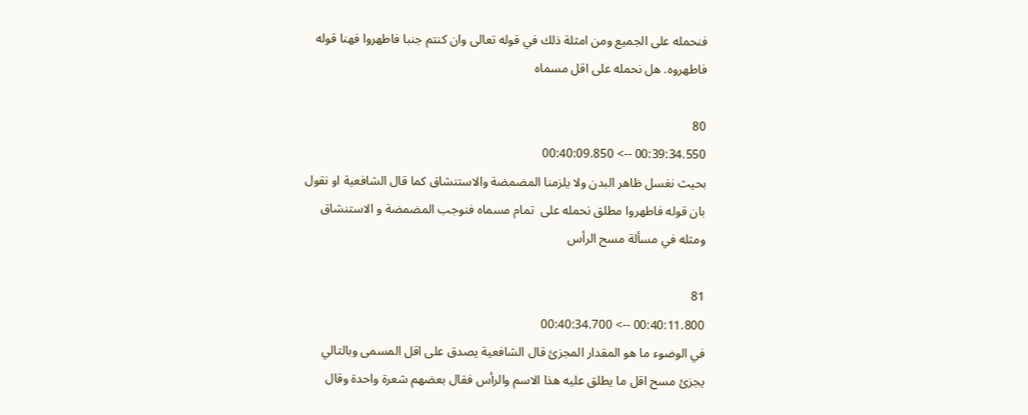فنحمله على الجميع ومن امثلة ذلك في قوله تعالى وان كنتم جنبا فاطهروا فهنا قوله فاطهروه. هل نحمله على اقل مسماه

80
00:39:34.550 --> 00:40:09.850
بحيث نغسل ظاهر البدن ولا يلزمنا المضمضة والاستنشاق كما قال الشافعية او نقول بان قوله فاطهروا مطلق نحمله على  تمام مسماه فنوجب المضمضة و الاستنشاق ومثله في مسألة مسح الرأس

81
00:40:11.800 --> 00:40:34.700
في الوضوء ما هو المقدار المجزئ قال الشافعية يصدق على اقل المسمى وبالتالي يجزئ مسح اقل ما يطلق عليه هذا الاسم والرأس فقال بعضهم شعرة واحدة وقال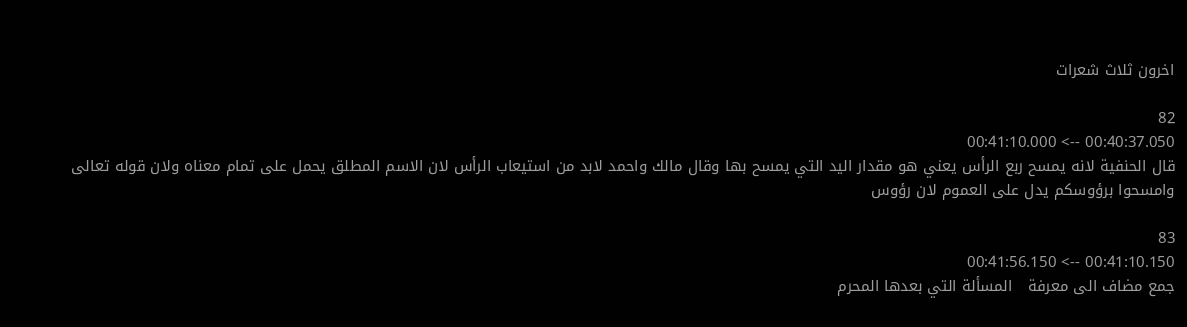اخرون ثلاث شعرات

82
00:40:37.050 --> 00:41:10.000
قال الحنفية لانه يمسح ربع الرأس يعني هو مقدار اليد التي يمسح بها وقال مالك واحمد لابد من استيعاب الرأس لان الاسم المطلق يحمل على تمام معناه ولان قوله تعالى وامسحوا برؤوسكم يدل على العموم لان رؤوس

83
00:41:10.150 --> 00:41:56.150
جمع مضاف الى معرفة   المسألة التي بعدها المحرم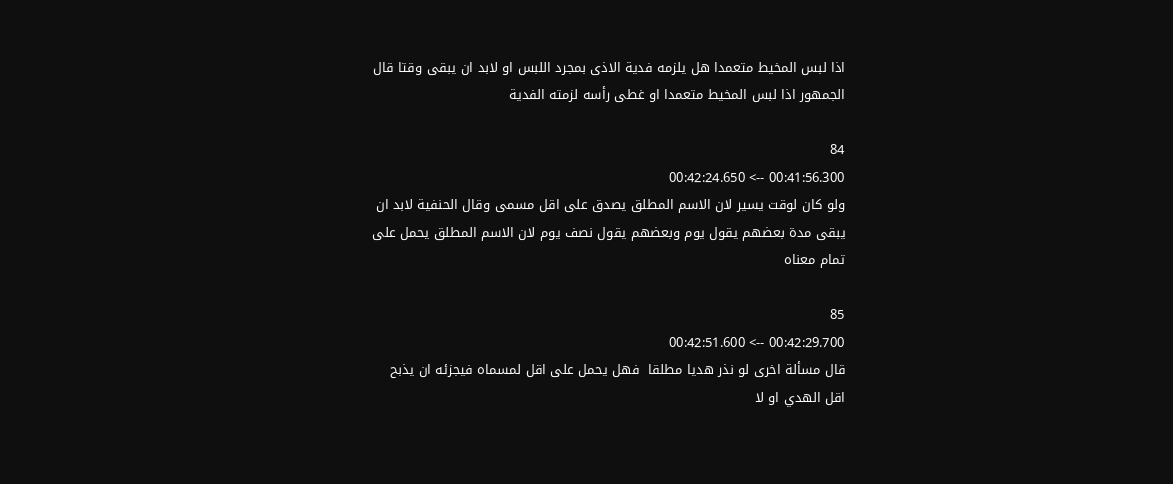اذا لبس المخيط متعمدا هل يلزمه فدية الاذى بمجرد اللبس او لابد ان يبقى وقتا قال الجمهور اذا لبس المخيط متعمدا او غطى رأسه لزمته الفدية

84
00:41:56.300 --> 00:42:24.650
ولو كان لوقت يسير لان الاسم المطلق يصدق على اقل مسمى وقال الحنفية لابد ان يبقى مدة بعضهم يقول يوم وبعضهم يقول نصف يوم لان الاسم المطلق يحمل على تمام معناه

85
00:42:29.700 --> 00:42:51.600
قال مسألة اخرى لو نذر هديا مطلقا  فهل يحمل على اقل لمسماه فيجزئه ان يذبح اقل الهدي او لا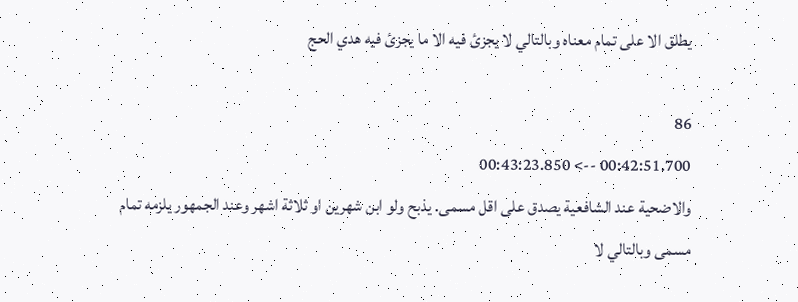يطلق الا على تمام معناه وبالتالي لا يجزئ فيه الا ما يجزئ فيه هدي الحج

86
00:42:51.700 --> 00:43:23.850
والاضحية عند الشافعية يصدق على اقل مسمى. يذبح ولو ابن شهرين او ثلاثة اشهر وعند الجمهور يلزمه تمام مسمى وبالتالي لا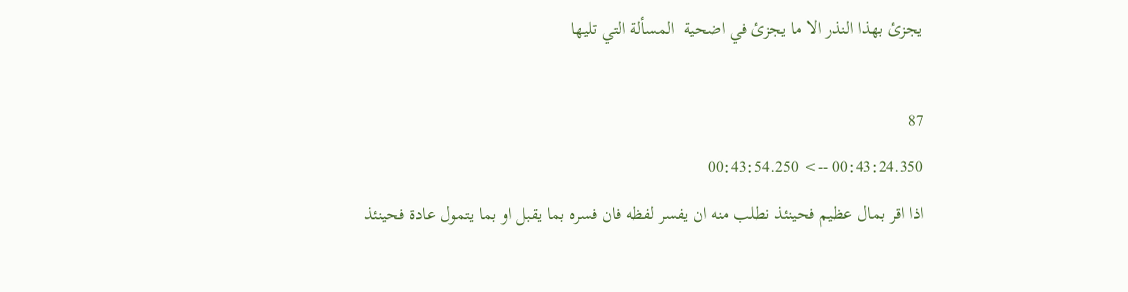يجزئ بهذا النذر الا ما يجزئ في اضحية  المسألة التي تليها

87
00:43:24.350 --> 00:43:54.250
اذا اقر بمال عظيم فحينئذ نطلب منه ان يفسر لفظه فان فسره بما يقبل او بما يتمول عادة فحينئذ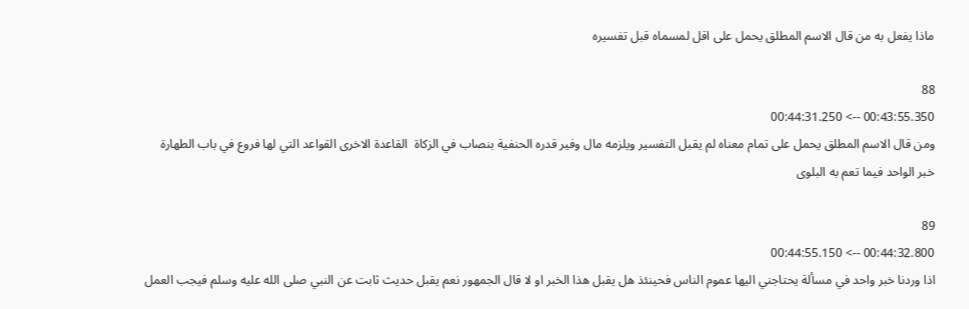ماذا يفعل به من قال الاسم المطلق يحمل على اقل لمسماه قبل تفسيره

88
00:43:55.350 --> 00:44:31.250
ومن قال الاسم المطلق يحمل على تمام معناه لم يقبل التفسير ويلزمه مال وفير قدره الحنفية بنصاب في الزكاة  القاعدة الاخرى القواعد التي لها فروع في باب الطهارة خبر الواحد فيما تعم به البلوى

89
00:44:32.800 --> 00:44:55.150
اذا وردنا خبر واحد في مسألة يحتاجني اليها عموم الناس فحينئذ هل يقبل هذا الخبر او لا قال الجمهور نعم يقبل حديث ثابت عن النبي صلى الله عليه وسلم فيجب العمل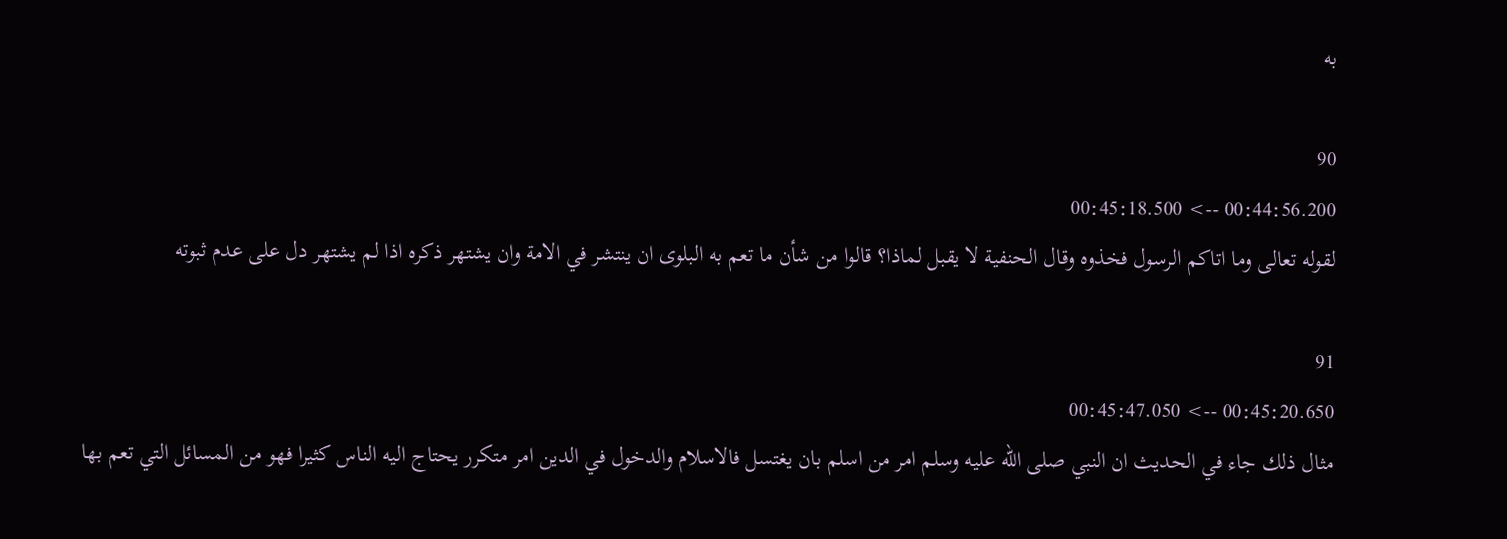به

90
00:44:56.200 --> 00:45:18.500
لقوله تعالى وما اتاكم الرسول فخذوه وقال الحنفية لا يقبل لماذا؟ قالوا من شأن ما تعم به البلوى ان ينتشر في الامة وان يشتهر ذكره اذا لم يشتهر دل على عدم ثبوته

91
00:45:20.650 --> 00:45:47.050
مثال ذلك جاء في الحديث ان النبي صلى الله عليه وسلم امر من اسلم بان يغتسل فالاسلام والدخول في الدين امر متكرر يحتاج اليه الناس كثيرا فهو من المسائل التي تعم بها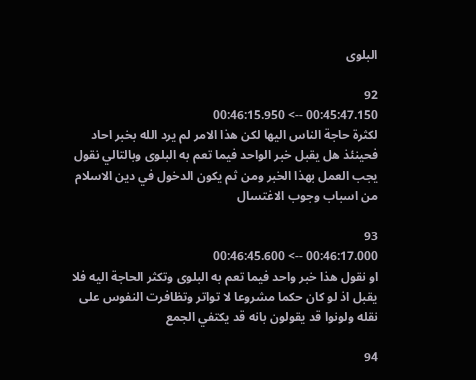البلوى

92
00:45:47.150 --> 00:46:15.950
لكثرة حاجة الناس اليها لكن هذا الامر لم يرد الله بخبر احاد  فحينئذ هل يقبل خبر الواحد فيما تعم به البلوى وبالتالي نقول يجب العمل بهذا الخبر ومن ثم يكون الدخول في دين الاسلام من اسباب وجوب الاغتسال

93
00:46:17.000 --> 00:46:45.600
او نقول هذا خبر واحد فيما تعم به البلوى وتكثر الحاجة اليه فلا يقبل اذ لو كان حكما مشروعا لا تواتر وتظافرت النفوس على نقله ولونوا قد يقولون بانه قد يكتفي الجمع

94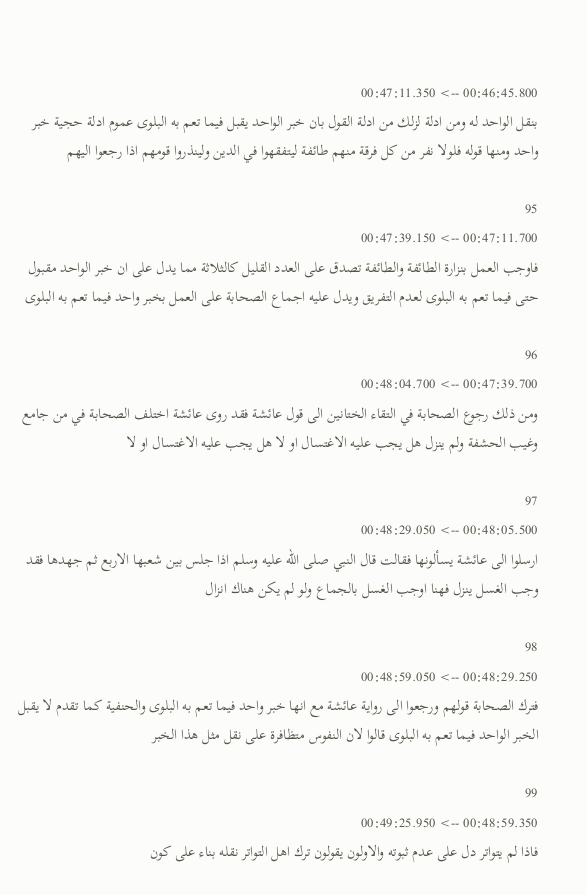00:46:45.800 --> 00:47:11.350
بنقل الواحد له ومن ادلة لزلك من ادلة القول بان خبر الواحد يقبل فيما تعم به البلوى عموم ادلة حجية خبر واحد ومنها قوله فلولا نفر من كل فرقة منهم طائفة ليتفقهوا في الدين ولينذروا قومهم اذا رجعوا اليهم

95
00:47:11.700 --> 00:47:39.150
فاوجب العمل بنزارة الطائفة والطائفة تصدق على العدد القليل كالثلاثة مما يدل على ان خبر الواحد مقبول حتى فيما تعم به البلوى لعدم التفريق ويدل عليه اجماع الصحابة على العمل بخبر واحد فيما تعم به البلوى

96
00:47:39.700 --> 00:48:04.700
ومن ذلك رجوع الصحابة في التقاء الختانين الى قول عائشة فقد روى عائشة اختلف الصحابة في من جامع وغيب الحشفة ولم ينزل هل يجب عليه الاغتسال او لا هل يجب عليه الاغتسال او لا

97
00:48:05.500 --> 00:48:29.050
ارسلوا الى عائشة يسألونها فقالت قال النبي صلى الله عليه وسلم اذا جلس بين شعبها الاربع ثم جهدها فقد وجب الغسل ينزل فهنا اوجب الغسل بالجماع ولو لم يكن هناك انزال

98
00:48:29.250 --> 00:48:59.050
فترك الصحابة قولهم ورجعوا الى رواية عائشة مع انها خبر واحد فيما تعم به البلوى والحنفية كما تقدم لا يقبل الخبر الواحد فيما تعم به البلوى قالوا لان النفوس متظافرة على نقل مثل هذا الخبر

99
00:48:59.350 --> 00:49:25.950
فاذا لم يتواتر دل على عدم ثبوته والاولون يقولون ترك اهل التواتر نقله بناء على كون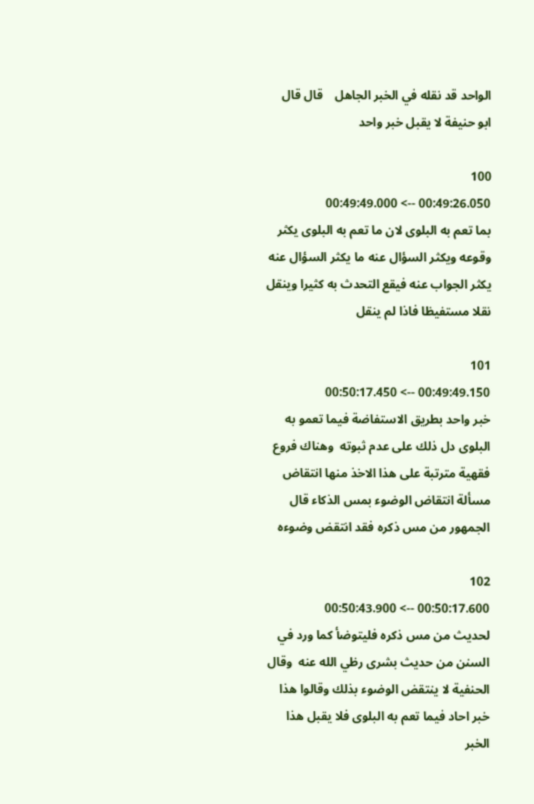الواحد قد نقله في الخبر الجاهل    قال قال ابو حنيفة لا يقبل خبر واحد

100
00:49:26.050 --> 00:49:49.000
بما تعم به البلوى لان ما تعم به البلوى يكثر وقوعه ويكثر السؤال عنه ما يكثر السؤال عنه يكثر الجواب عنه فيقع التحدث به كثيرا وينقل نقلا مستفيظا فاذا لم ينقل

101
00:49:49.150 --> 00:50:17.450
خبر واحد بطريق الاستفاضة فيما تعمو به البلوى دل ذلك على عدم ثبوته  وهناك فروع فقهية مترتبة على هذا الاخذ منها انتقاض مسألة انتقاض الوضوء بمس الذكاء قال الجمهور من مس ذكره فقد انتقض وضوءه

102
00:50:17.600 --> 00:50:43.900
لحديث من مس ذكره فليتوضأ كما ورد في السنن من حديث بشرى رظي الله عنه  وقال الحنفية لا ينتقض الوضوء بذلك وقالوا هذا خبر احاد فيما تعم به البلوى فلا يقبل هذا الخبر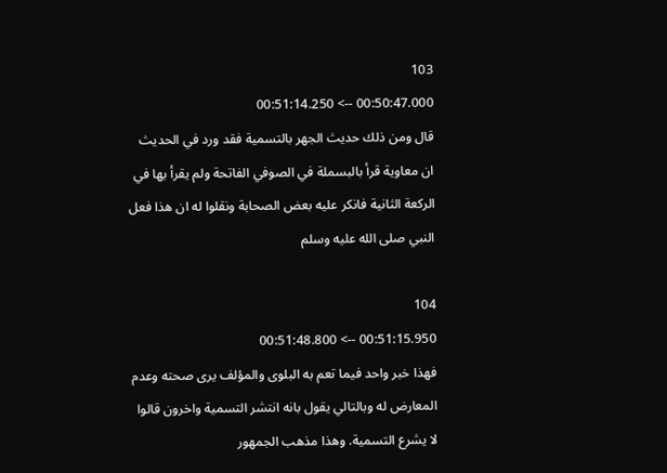103
00:50:47.000 --> 00:51:14.250
قال ومن ذلك حديث الجهر بالتسمية فقد ورد في الحديث ان معاوية قرأ بالبسملة في الصوفي الفاتحة ولم يقرأ بها في الركعة الثانية فانكر عليه بعض الصحابة ونقلوا له ان هذا فعل النبي صلى الله عليه وسلم

104
00:51:15.950 --> 00:51:48.800
فهذا خبر واحد فيما تعم به البلوى والمؤلف يرى صحته وعدم المعارض له وبالتالي يقول بانه انتشر التسمية واخرون قالوا لا يشرع التسمية. وهذا مذهب الجمهور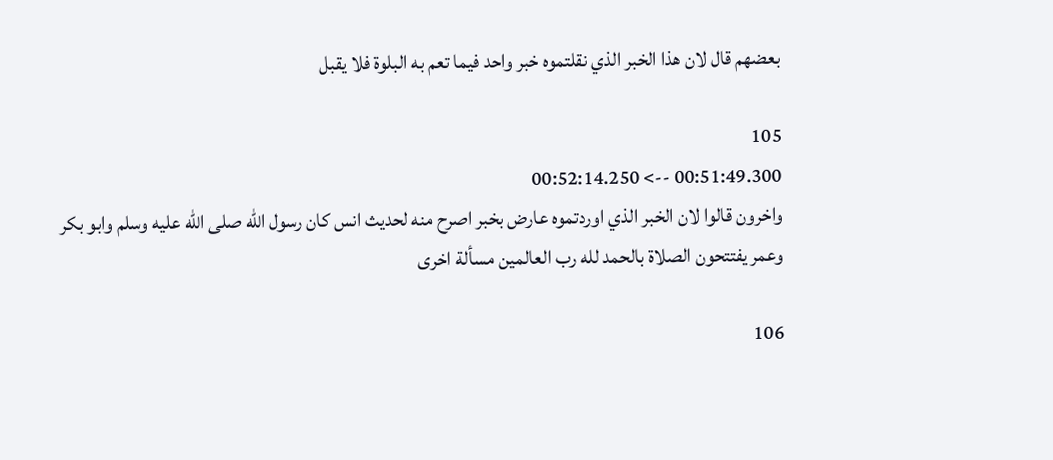بعضهم قال لان هذا الخبر الذي نقلتموه خبر واحد فيما تعم به البلوة فلا يقبل

105
00:51:49.300 --> 00:52:14.250
واخرون قالوا لان الخبر الذي اوردتموه عارض بخبر اصرح منه لحديث انس كان رسول الله صلى الله عليه وسلم وابو بكر وعمر يفتتحون الصلاة بالحمد لله رب العالمين مسألة اخرى

106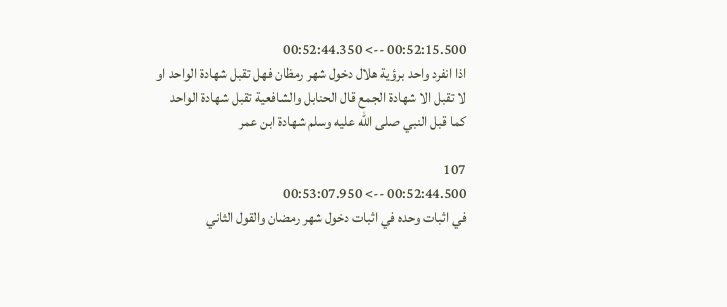00:52:15.500 --> 00:52:44.350
اذا انفرد واحد برؤية هلال دخول شهر رمظان فهل تقبل شهادة الواحد او لا تقبل الا شهادة الجمع قال الحنابل والشافعية تقبل شهادة الواحد كما قبل النبي صلى الله عليه وسلم شهادة ابن عمر

107
00:52:44.500 --> 00:53:07.950
في اثبات وحده في اثبات دخول شهر رمضان والقول الثاني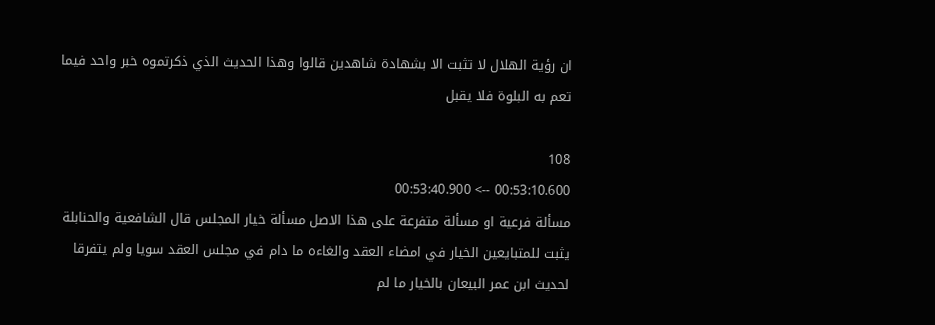ان رؤية الهلال لا تثبت الا بشهادة شاهدين قالوا وهذا الحديث الذي ذكرتموه خبر واحد فيما تعم به البلوة فلا يقبل

108
00:53:10.600 --> 00:53:40.900
مسألة فرعية او مسألة متفرعة على هذا الاصل مسألة خيار المجلس قال الشافعية والحنابلة يثبت للمتبايعين الخيار في امضاء العقد والغاءه ما دام في مجلس العقد سويا ولم يتفرقا لحديث ابن عمر البيعان بالخيار ما لم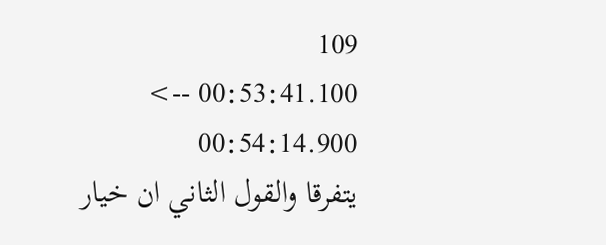109
00:53:41.100 --> 00:54:14.900
يتفرقا والقول الثاني ان خيار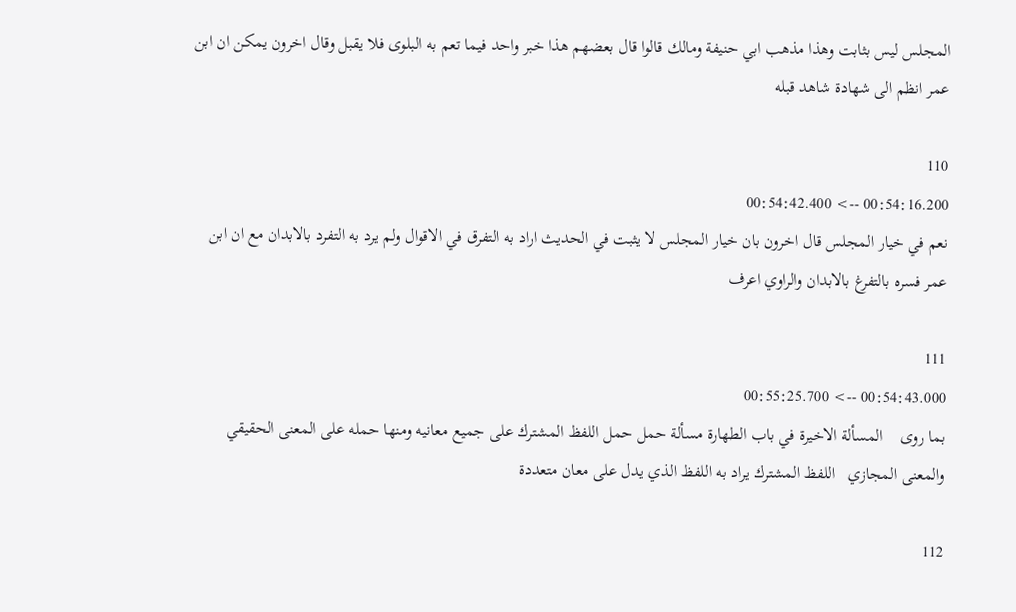المجلس ليس بثابت وهذا مذهب ابي حنيفة ومالك قالوا قال بعضهم هذا خبر واحد فيما تعم به البلوى فلا يقبل وقال اخرون يمكن ان ابن عمر انظم الى شهادة شاهد قبله

110
00:54:16.200 --> 00:54:42.400
نعم في خيار المجلس قال اخرون بان خيار المجلس لا يثبت في الحديث اراد به التفرق في الاقوال ولم يرد به التفرد بالابدان مع ان ابن عمر فسره بالتفرغ بالابدان والراوي اعرف

111
00:54:43.000 --> 00:55:25.700
بما روى    المسألة الاخيرة في باب الطهارة مسألة حمل حمل اللفظ المشترك على جميع معانيه ومنها حمله على المعنى الحقيقي والمعنى المجازي   اللفظ المشترك يراد به اللفظ الذي يدل على معان متعددة

112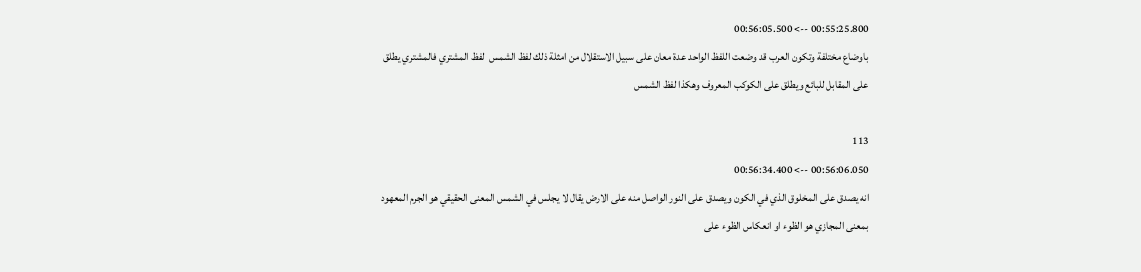00:55:25.800 --> 00:56:05.500
باوضاع مختلفة وتكون العرب قد وضعت اللفظ الواحد عدة معان على سبيل الاستقلال من امثلة ذلك لفظ الشمس  لفظ المشتري فالمشتري يطلق على المقابل للبائع ويطلق على الكوكب المعروف وهكذا لفظ الشمس

113
00:56:06.050 --> 00:56:34.400
انه يصدق على المخلوق الذي في الكون ويصدق على النور الواصل منه على الارض يقال لا يجلس في الشمس المعنى الحقيقي هو الجرم المعهود بمعنى المجازي هو الظوء او انعكاس الظوء على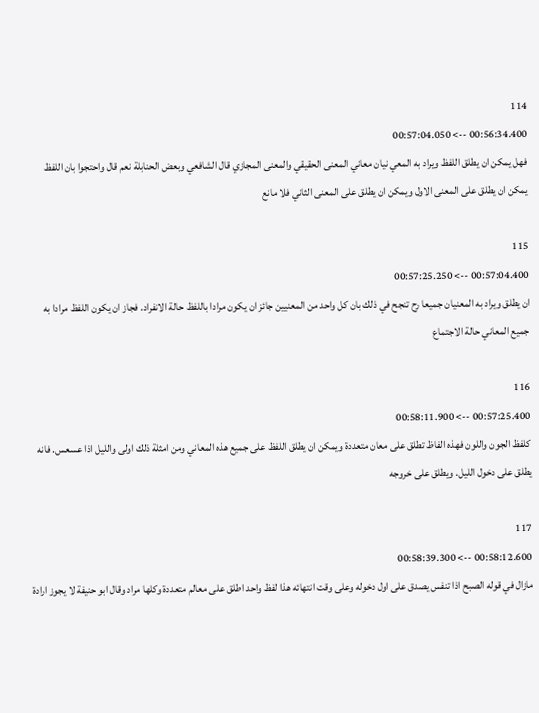114
00:56:34.400 --> 00:57:04.050
فهل يمكن ان يطلق اللفظ ويراد به المعي نيان معاني المعنى الحقيقي والمعنى المجازي قال الشافعي وبعض الحنابلة نعم قال واحتجوا بان اللفظ يمكن ان يطلق على المعنى الاول ويمكن ان يطلق على المعنى الثاني فلا مانع

115
00:57:04.400 --> 00:57:25.250
ان يطلق ويراد به المعنيان جميعا رح تنجح في ذلك بان كل واحد من المعنيين جائز ان يكون مرادا باللفظ حالة الانفراد. فجاز ان يكون اللفظ مرادا به جميع المعاني حالة الاجتماع

116
00:57:25.400 --> 00:58:11.900
كلفظ الجون واللون فهذه الفاظ تطلق على معان متعددة ويمكن ان يطلق اللفظ على جميع هذه المعاني ومن امثلة ذلك اولى والليل اذا عسعس. فانه يطلق على دخول الليل. ويطلق على خروجه

117
00:58:12.600 --> 00:58:39.300
مازال في قوله الصبح اذا تنفس يصدق على اول دخوله وعلى وقت انتهائه هذا لفظ واحد اطلق على معالم متعددة وكلها مراد وقال ابو حنيفة لا يجوز ارادة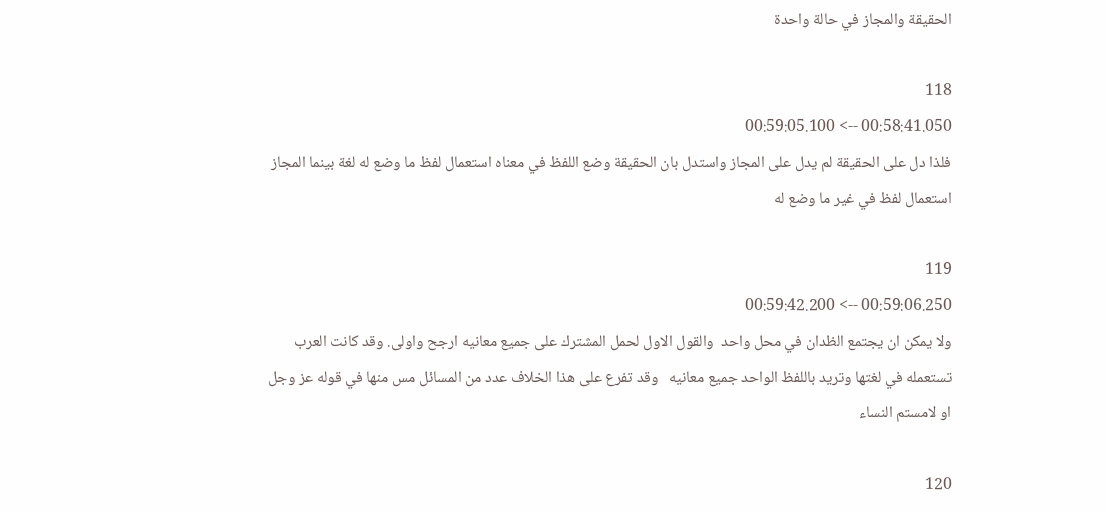الحقيقة والمجاز في حالة واحدة

118
00:58:41.050 --> 00:59:05.100
فلذا دل على الحقيقة لم يدل على المجاز واستدل بان الحقيقة وضع اللفظ في معناه استعمال لفظ ما وضع له لغة بينما المجاز استعمال لفظ في غير ما وضع له

119
00:59:06.250 --> 00:59:42.200
ولا يمكن ان يجتمع الظدان في محل واحد  والقول الاول لحمل المشترك على جميع معانيه ارجح واولى. وقد كانت العرب تستعمله في لغتها وتريد باللفظ الواحد جميع معانيه   وقد تفرع على هذا الخلاف عدد من المسائل مس منها في قوله عز وجل او لامستم النساء

120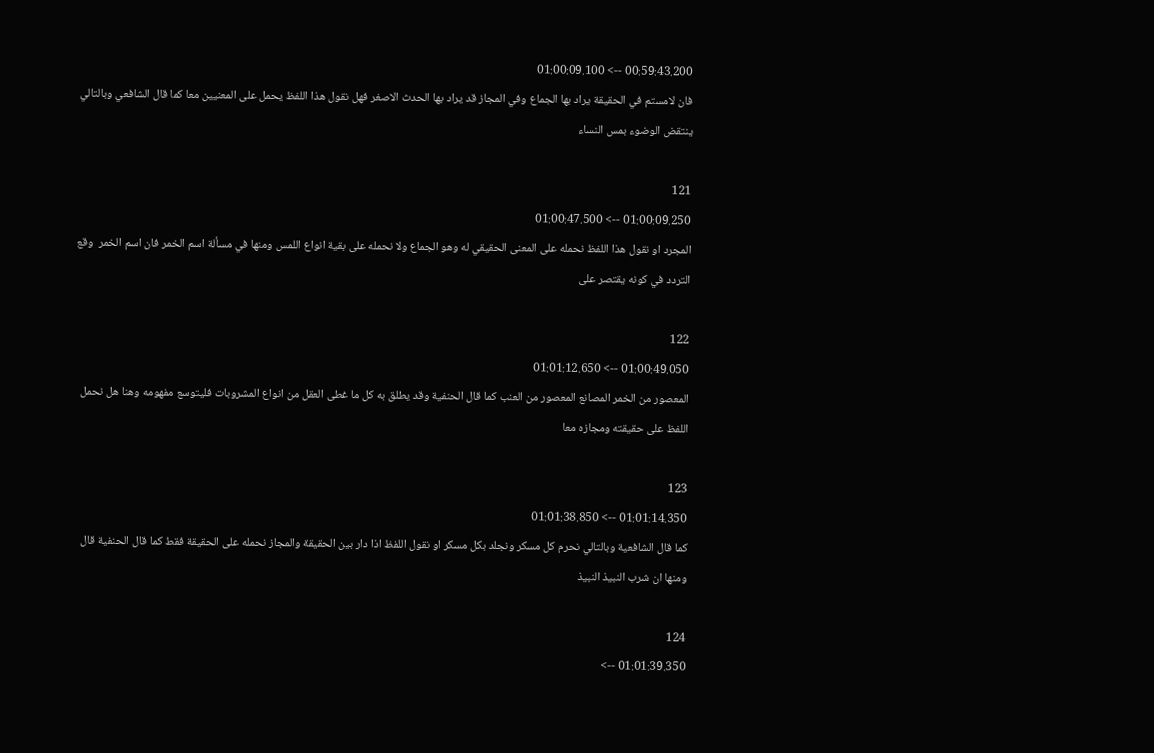00:59:43.200 --> 01:00:09.100
فان لامستم في الحقيقة يراد بها الجماع وفي المجاز قد يراد بها الحدث الاصغر فهل نقول هذا اللفظ يحمل على المعنيين معا كما قال الشافعي وبالتالي ينتقض الوضوء بمس النساء

121
01:00:09.250 --> 01:00:47.500
المجرد او نقول هذا اللفظ نحمله على المعنى الحقيقي له وهو الجماع ولا نحمله على بقية انواع اللمس ومنها في مسألة اسم الخمر فان اسم الخمر  وقع التردد في كونه يقتصر على

122
01:00:49.050 --> 01:01:12.650
المعصور من الخمر المصانع المعصور من العنب كما قال الحنفية وقد يطلق به كل ما غطى العقل من انواع المشروبات فليتوسع مفهومه وهنا هل نحمل اللفظ على حقيقته ومجازه معا

123
01:01:14.350 --> 01:01:38.850
كما قال الشافعية وبالتالي نحرم كل مسكر ونجلد بكل مسكر او نقول اللفظ اذا دار بين الحقيقة والمجاز نحمله على الحقيقة فقط كما قال الحنفية قال ومنها ان شرب النبيذ النبيذ

124
01:01:39.350 -->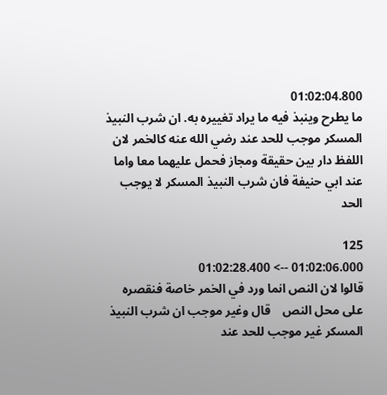01:02:04.800
ما يطرح وينبذ فيه ما يراد تغييره به. ان شرب النبيذ المسكر موجب للحد عند رضي الله عنه كالخمر لان اللفظ دار بين حقيقة ومجاز فحمل عليهما معا واما عند ابي حنيفة فان شرب النبيذ المسكر لا يوجب الحد

125
01:02:06.000 --> 01:02:28.400
قالوا لان النص انما ورد في الخمر خاصة فنقصره على محل النص    قال وغير موجب ان شرب النبيذ المسكر غير موجب للحد عند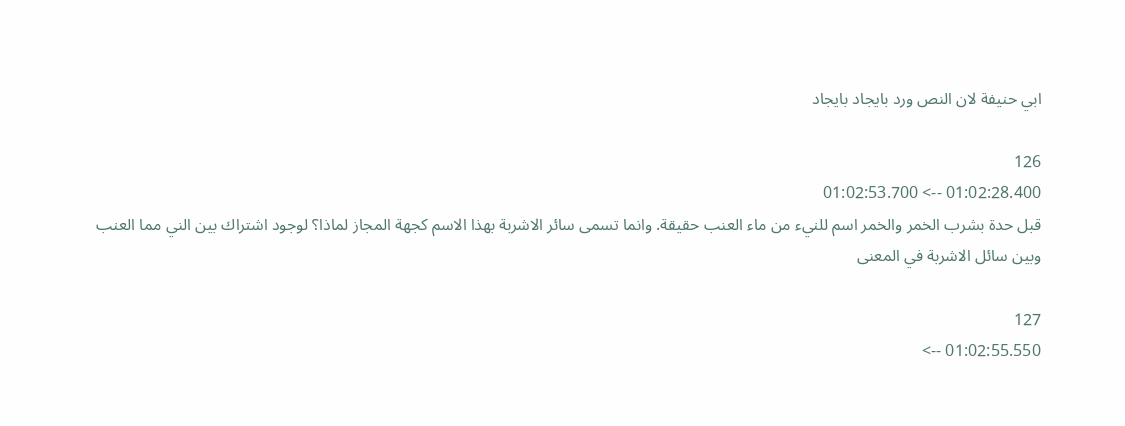ابي حنيفة لان النص ورد بايجاد بايجاد

126
01:02:28.400 --> 01:02:53.700
قبل حدة بشرب الخمر والخمر اسم للنيء من ماء العنب حقيقة. وانما تسمى سائر الاشربة بهذا الاسم كجهة المجاز لماذا؟ لوجود اشتراك بين الني مما العنب وبين سائل الاشربة في المعنى

127
01:02:55.550 -->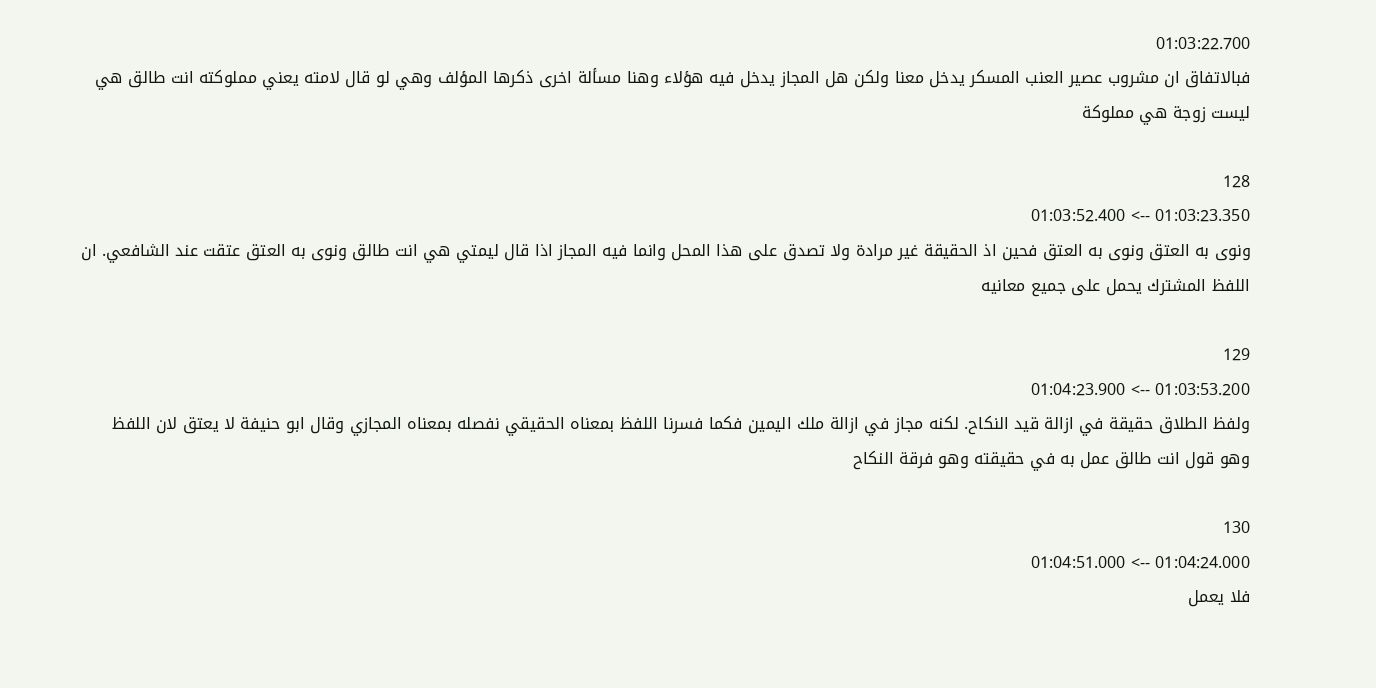01:03:22.700
فبالاتفاق ان مشروب عصير العنب المسكر يدخل معنا ولكن هل المجاز يدخل فيه هؤلاء وهنا مسألة اخرى ذكرها المؤلف وهي لو قال لامته يعني مملوكته انت طالق هي ليست زوجة هي مملوكة

128
01:03:23.350 --> 01:03:52.400
ونوى به العتق ونوى به العتق فحين اذ الحقيقة غير مرادة ولا تصدق على هذا المحل وانما فيه المجاز اذا قال ليمتي هي انت طالق ونوى به العتق عتقت عند الشافعي. ان اللفظ المشترك يحمل على جميع معانيه

129
01:03:53.200 --> 01:04:23.900
ولفظ الطلاق حقيقة في ازالة قيد النكاح. لكنه مجاز في ازالة ملك اليمين فكما فسرنا اللفظ بمعناه الحقيقي نفصله بمعناه المجازي وقال ابو حنيفة لا يعتق لان اللفظ وهو قول انت طالق عمل به في حقيقته وهو فرقة النكاح

130
01:04:24.000 --> 01:04:51.000
فلا يعمل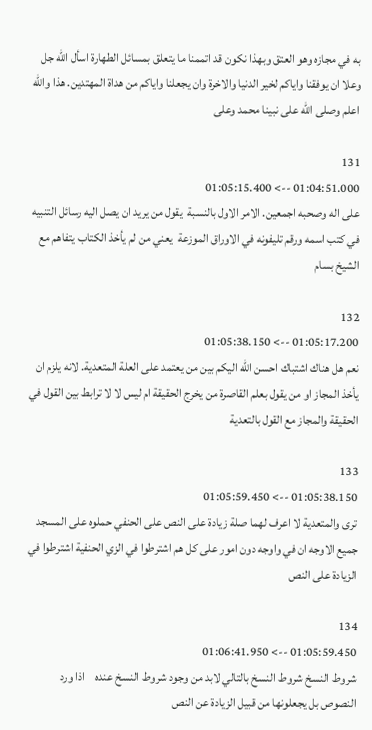به في مجازه وهو العتق وبهذا نكون قد اتممنا ما يتعلق بمسائل الطهارة اسأل الله جل وعلا ان يوفقنا واياكم لخير الدنيا والاخرة وان يجعلنا واياكم من هداة المهتدين. هذا والله اعلم وصلى الله على نبينا محمد وعلى

131
01:04:51.000 --> 01:05:15.400
على اله وصحبه اجمعين. الامر الاول بالنسبة  يقول من يريد ان يصل اليه رسائل التنبيه في كتب اسمه ورقم تليفونه في الاوراق الموزعة  يعني من لم يأخذ الكتاب يتفاهم مع الشيخ بسام

132
01:05:17.200 --> 01:05:38.150
نعم هل هناك اشتباك احسن الله اليكم بين من يعتمد على العلة المتعدية. لانه يلزم ان يأخذ المجاز او من يقول بعلم القاصرة من يخرج الحقيقة ام ليس لا لا ترابط بين القول في الحقيقة والمجاز مع القول بالتعدية

133
01:05:38.150 --> 01:05:59.450
ترى والمتعدية لا اعرف لهما صلة زيادة على النص على الحنفي حملوه على المسجد جميع الاوجه ان في واوجه دون امور على كل هم اشترطوا في الزي الحنفية اشترطوا في الزيادة على النص

134
01:05:59.450 --> 01:06:41.950
شروط النسخ شروط النسخ بالتالي لابد من وجود شروط النسخ عنده    اذا ورد النصوص بل يجعلونها من قبيل الزيادة عن النص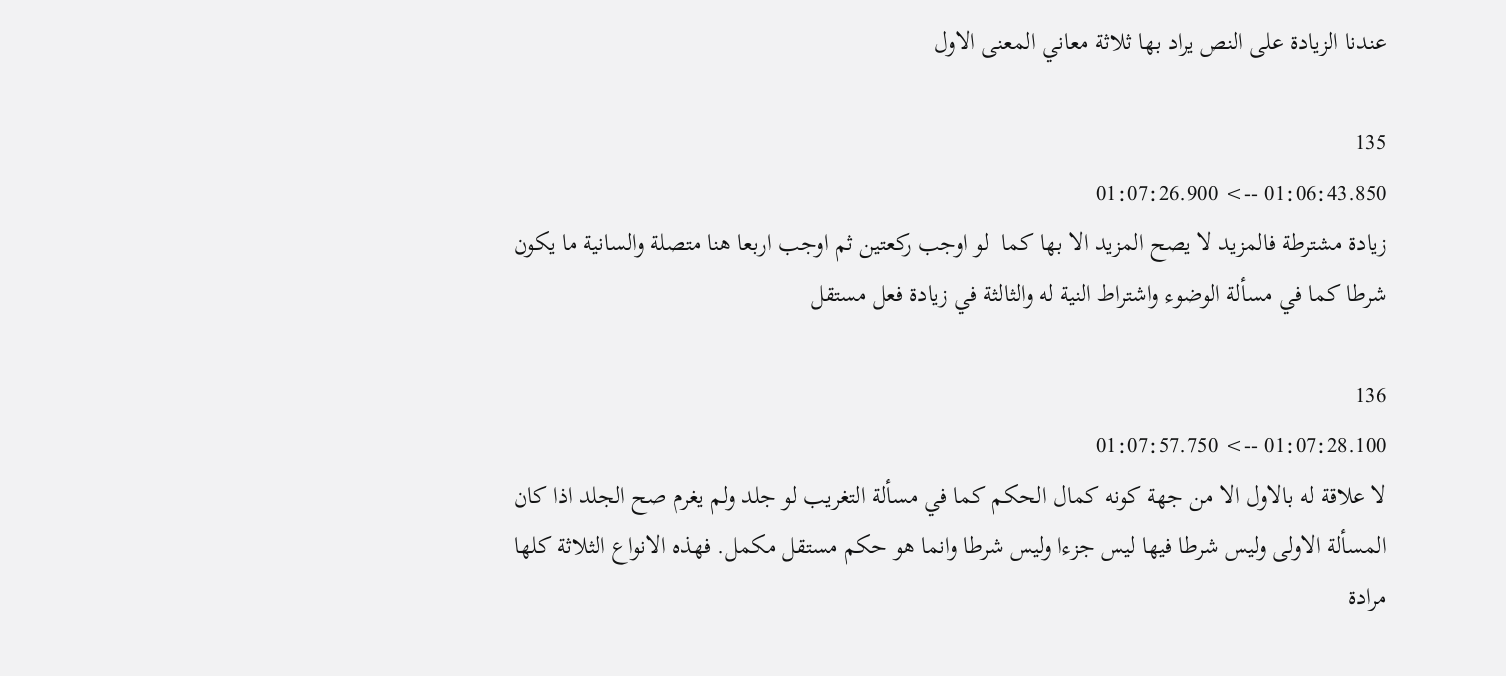عندنا الزيادة على النص يراد بها ثلاثة معاني المعنى الاول

135
01:06:43.850 --> 01:07:26.900
زيادة مشترطة فالمزيد لا يصح المزيد الا بها كما  لو اوجب ركعتين ثم اوجب اربعا هنا متصلة والسانية ما يكون شرطا كما في مسألة الوضوء واشتراط النية له والثالثة في زيادة فعل مستقل

136
01:07:28.100 --> 01:07:57.750
لا علاقة له بالاول الا من جهة كونه كمال الحكم كما في مسألة التغريب لو جلد ولم يغرم صح الجلد اذا كان المسألة الاولى وليس شرطا فيها ليس جزءا وليس شرطا وانما هو حكم مستقل مكمل. فهذه الانواع الثلاثة كلها مرادة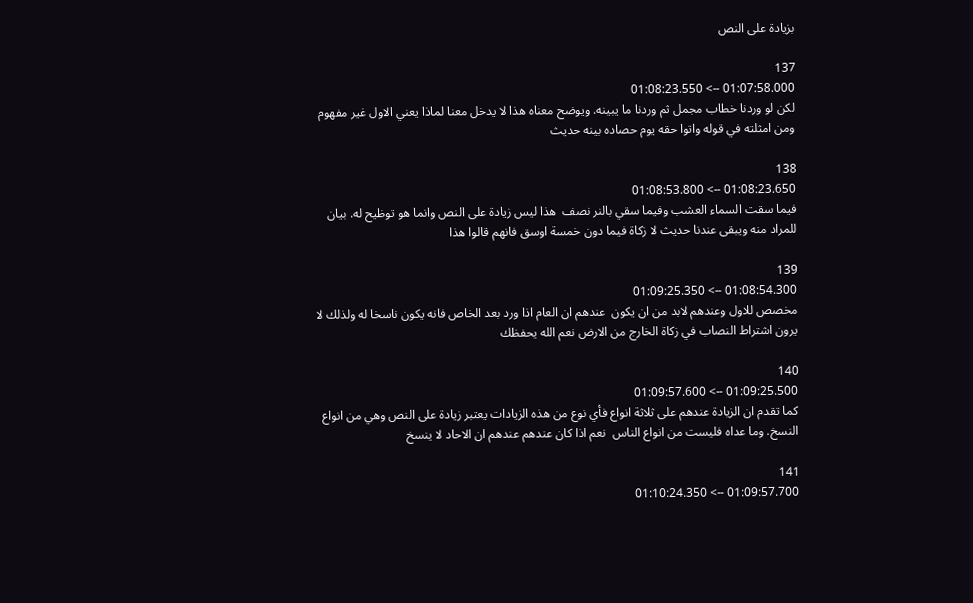بزيادة على النص

137
01:07:58.000 --> 01:08:23.550
لكن لو وردنا خطاب مجمل ثم وردنا ما يبينه. ويوضح معناه هذا لا يدخل معنا لماذا يعني الاول غير مفهوم ومن امثلته في قوله واتوا حقه يوم حصاده بينه حديث

138
01:08:23.650 --> 01:08:53.800
فيما سقت السماء العشب وفيما سقي بالنر نصف  هذا ليس زيادة على النص وانما هو توظيح له. بيان للمراد منه ويبقى عندنا حديث لا زكاة فيما دون خمسة اوسق فانهم قالوا هذا

139
01:08:54.300 --> 01:09:25.350
مخصص للاول وعندهم لابد من ان يكون  عندهم ان العام اذا ورد بعد الخاص فانه يكون ناسخا له ولذلك لا يرون اشتراط النصاب في زكاة الخارج من الارض نعم الله يحفظك

140
01:09:25.500 --> 01:09:57.600
كما تقدم ان الزيادة عندهم على ثلاثة انواع فأي نوع من هذه الزيادات يعتبر زيادة على النص وهي من انواع النسخ. وما عداه فليست من انواع الناس  نعم اذا كان عندهم عندهم ان الاحاد لا ينسخ

141
01:09:57.700 --> 01:10:24.350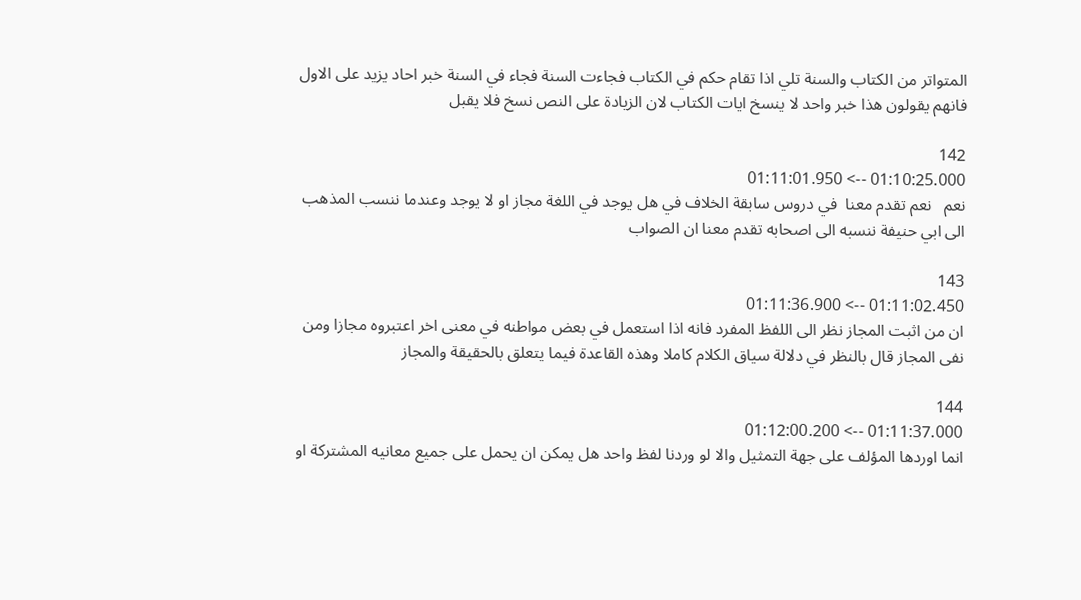المتواتر من الكتاب والسنة تلي اذا تقام حكم في الكتاب فجاءت السنة فجاء في السنة خبر احاد يزيد على الاول فانهم يقولون هذا خبر واحد لا ينسخ ايات الكتاب لان الزيادة على النص نسخ فلا يقبل

142
01:10:25.000 --> 01:11:01.950
نعم   نعم تقدم معنا  في دروس سابقة الخلاف في هل يوجد في اللغة مجاز او لا يوجد وعندما ننسب المذهب الى ابي حنيفة ننسبه الى اصحابه تقدم معنا ان الصواب

143
01:11:02.450 --> 01:11:36.900
ان من اثبت المجاز نظر الى اللفظ المفرد فانه اذا استعمل في بعض مواطنه في معنى اخر اعتبروه مجازا ومن نفى المجاز قال بالنظر في دلالة سياق الكلام كاملا وهذه القاعدة فيما يتعلق بالحقيقة والمجاز

144
01:11:37.000 --> 01:12:00.200
انما اوردها المؤلف على جهة التمثيل والا لو وردنا لفظ واحد هل يمكن ان يحمل على جميع معانيه المشتركة او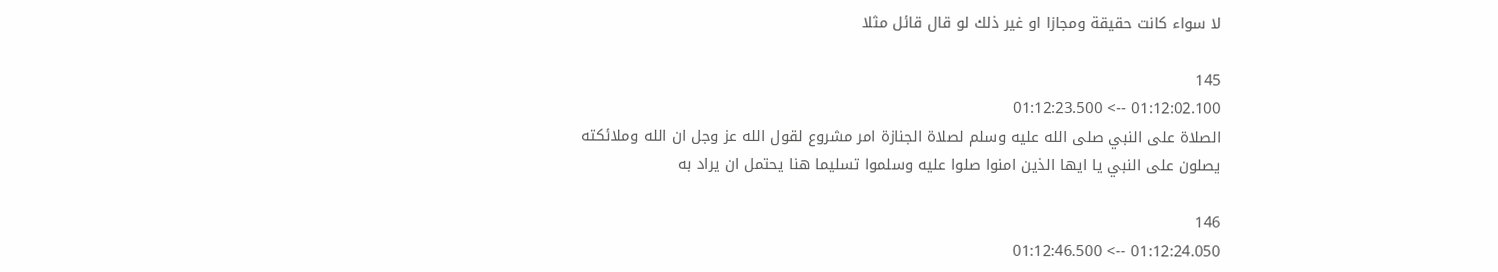لا سواء كانت حقيقة ومجازا او غير ذلك لو قال قائل مثلا

145
01:12:02.100 --> 01:12:23.500
الصلاة على النبي صلى الله عليه وسلم لصلاة الجنازة امر مشروع لقول الله عز وجل ان الله وملائكته يصلون على النبي يا ايها الذين امنوا صلوا عليه وسلموا تسليما هنا يحتمل ان يراد به

146
01:12:24.050 --> 01:12:46.500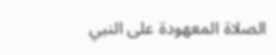الصلاة المعهودة على النبي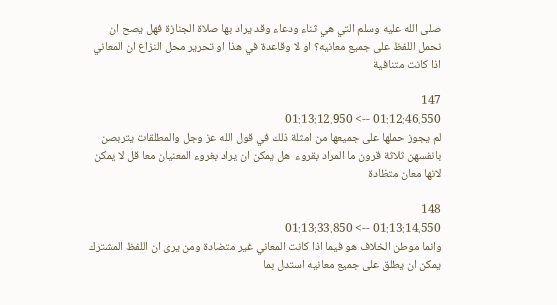صلى الله عليه وسلم التي هي ثناء ودعاء وقد يراد بها صلاة الجنازة فهل يصح ان نحمل اللفظ على جميع معانيه؟ او لا وقاعدة في هذا او تحرير محل النزاع ان المعاني اذا كانت متنافية

147
01:12:46.550 --> 01:13:12.950
لم يجوز حملها على جميعها من امثلة ذلك في قول الله عز وجل والمطلقات يتربصن بانفسهن ثلاثة قرون ما المراد بقروء  هل يمكن ان يراد بغروء المعنيان معا قل لا يمكن لانها معان متظادة

148
01:13:14.550 --> 01:13:33.850
وانما موطن الخلاف هو فيما اذا كانت المعاني غير متضادة ومن يرى ان اللفظ المشترك يمكن ان يطلق على جميع معانيه استدل بما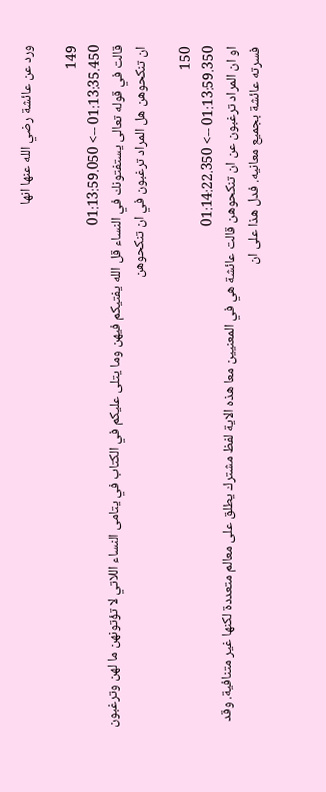ورد عن عائشة رضي الله عنها انها

149
01:13:35.450 --> 01:13:59.050
قالت في قوله تعالى يستفتونك في النساء قل الله يفتيكم فيهن وما يتلى عليكم في الكتاب في يتامى النساء اللاتي لا تؤتونهن ما لهن وترغبون ان تنكحوهن هل المراد ترغبون في ان تنكحوهن

150
01:13:59.350 --> 01:14:22.350
او ان المراد ترغبون عن ان تنكحوهن قالت عائشة هي في المعنيين معا هذه الاية لفظ مشترك يطلق على معالم متعددة لكنها غير متنافية. وقد فسرته عائشة بجميع معانيه. فدل هذا على ان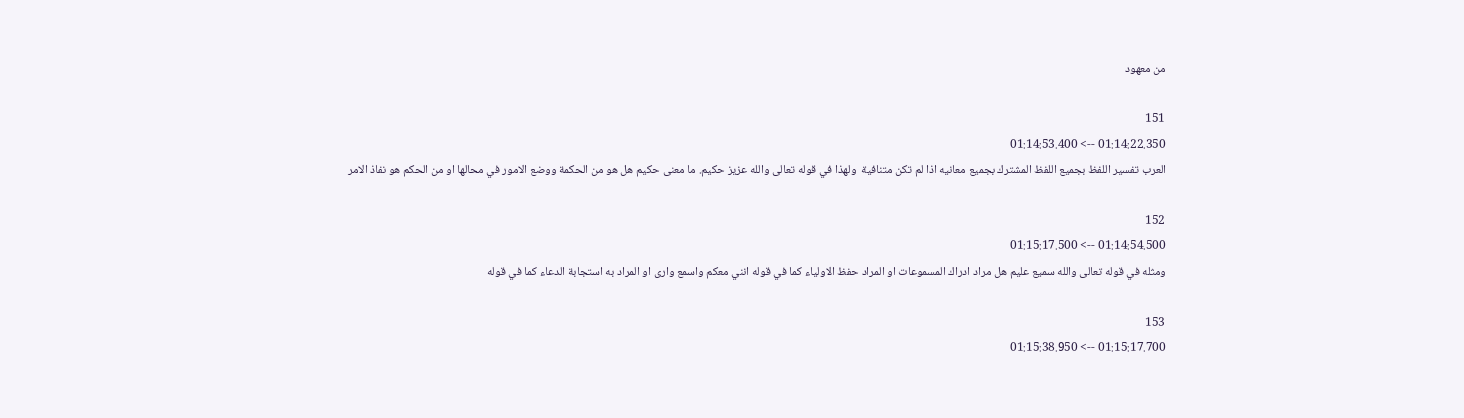من معهود

151
01:14:22.350 --> 01:14:53.400
العرب تفسير اللفظ بجميع اللفظ المشترك بجميع معانيه اذا لم تكن متنافية  ولهذا في قوله تعالى والله عزيز حكيم. ما معنى حكيم هل هو من الحكمة ووضع الامور في محالها او من الحكم هو نفاذ الامر

152
01:14:54.500 --> 01:15:17.500
ومثله في قوله تعالى والله سميع عليم هل مراد ادراك المسموعات او المراد حفظ الاولياء كما في قوله انني معكم واسمع وارى او المراد به استجابة الدعاء كما في قوله

153
01:15:17.700 --> 01:15:38.950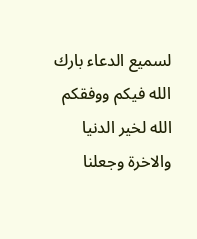لسميع الدعاء بارك الله فيكم ووفقكم الله لخير الدنيا والاخرة وجعلنا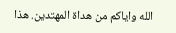الله واياكم من هداة المهتدين. هذا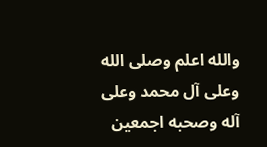والله اعلم وصلى الله وعلى آل محمد وعلى آله وصحبه اجمعين